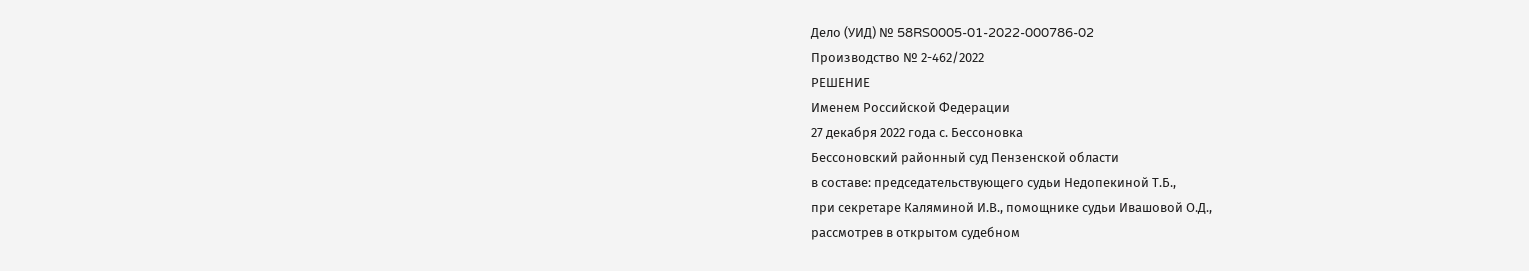Дело (УИД) № 58RS0005-01-2022-000786-02
Производство № 2-462/2022
РЕШЕНИЕ
Именем Российской Федерации
27 декабря 2022 года с. Бессоновка
Бессоновский районный суд Пензенской области
в составе: председательствующего судьи Недопекиной Т.Б.,
при секретаре Каляминой И.В., помощнике судьи Ивашовой О.Д.,
рассмотрев в открытом судебном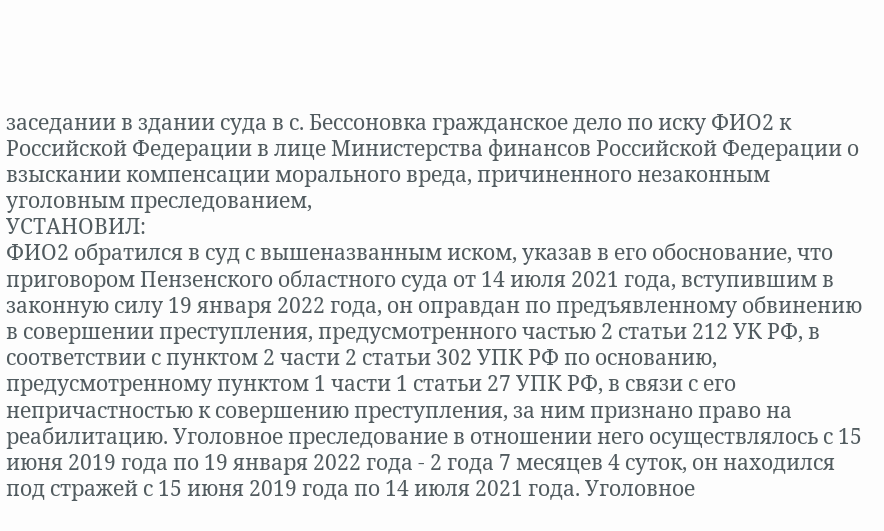заседании в здании суда в с. Бессоновка гражданское дело по иску ФИО2 к Российской Федерации в лице Министерства финансов Российской Федерации о взыскании компенсации морального вреда, причиненного незаконным уголовным преследованием,
УСТАНОВИЛ:
ФИО2 обратился в суд с вышеназванным иском, указав в его обоснование, что приговором Пензенского областного суда от 14 июля 2021 года, вступившим в законную силу 19 января 2022 года, он оправдан по предъявленному обвинению в совершении преступления, предусмотренного частью 2 статьи 212 УК РФ, в соответствии с пунктом 2 части 2 статьи 302 УПК РФ по основанию, предусмотренному пунктом 1 части 1 статьи 27 УПК РФ, в связи с его непричастностью к совершению преступления, за ним признано право на реабилитацию. Уголовное преследование в отношении него осуществлялось с 15 июня 2019 года по 19 января 2022 года - 2 года 7 месяцев 4 суток, он находился под стражей с 15 июня 2019 года по 14 июля 2021 года. Уголовное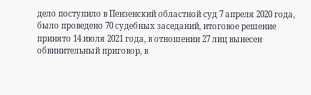дело поступило в Пензенский областной суд 7 апреля 2020 года, было проведено 70 судебных заседаний, итоговое решение принято 14 июля 2021 года, в отношении 27 лиц вынесен обвинительный приговор, в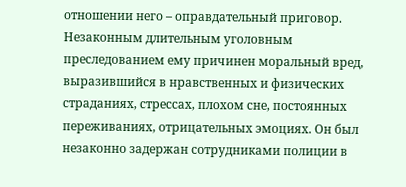отношении него – оправдательный приговор. Незаконным длительным уголовным преследованием ему причинен моральный вред, выразившийся в нравственных и физических страданиях, стрессах, плохом сне, постоянных переживаниях, отрицательных эмоциях. Он был незаконно задержан сотрудниками полиции в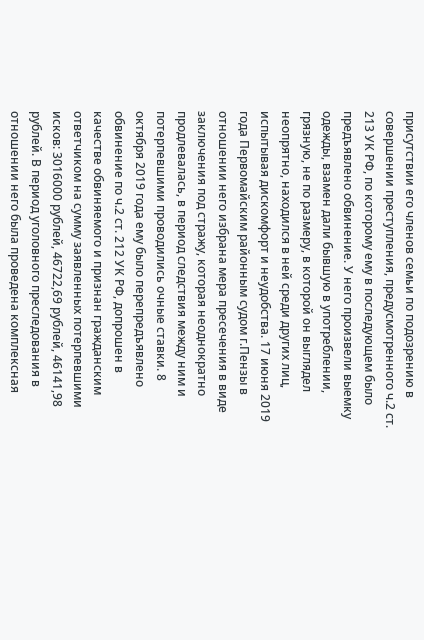присутствии его членов семьи по подозрению в совершении преступления, предусмотренного ч.2 ст. 213 УК РФ, по которому ему в последующем было предъявлено обвинение. У него произвели выемку одежды, взамен дали бывшую в употреблении, грязную, не по размеру, в которой он выглядел неопрятно, находился в ней среди других лиц, испытывая дискомфорт и неудобства. 17 июня 2019 года Первомайским районным судом г.Пензы в отношении него избрана мера пресечения в виде заключения под стражу, которая неоднократно продлевалась, в период следствия между ним и потерпевшими проводились очные ставки. 8 октября 2019 года ему было перепредъявлено обвинение по ч.2 ст. 212 УК РФ, допрошен в качестве обвиняемого и признан гражданским ответчиком на сумму заявленных потерпевшими исков: 3016000 рублей, 46722,69 рублей, 46141,98 рублей. В период уголовного преследования в отношении него была проведена комплексная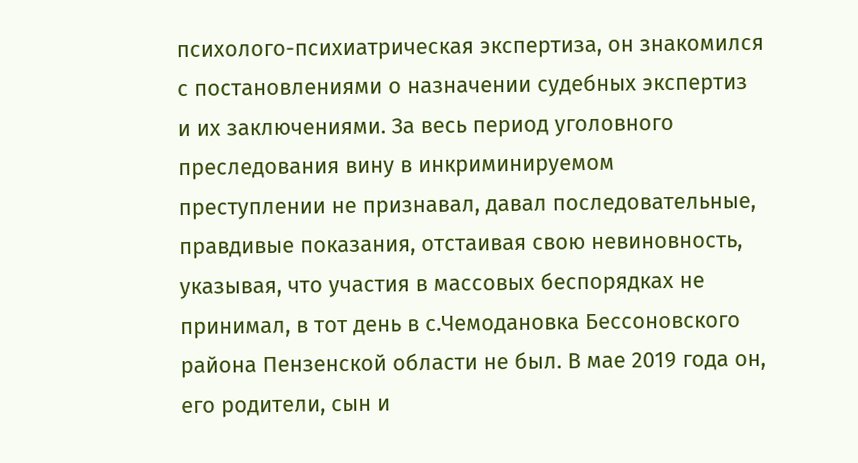психолого-психиатрическая экспертиза, он знакомился с постановлениями о назначении судебных экспертиз и их заключениями. За весь период уголовного преследования вину в инкриминируемом преступлении не признавал, давал последовательные, правдивые показания, отстаивая свою невиновность, указывая, что участия в массовых беспорядках не принимал, в тот день в с.Чемодановка Бессоновского района Пензенской области не был. В мае 2019 года он, его родители, сын и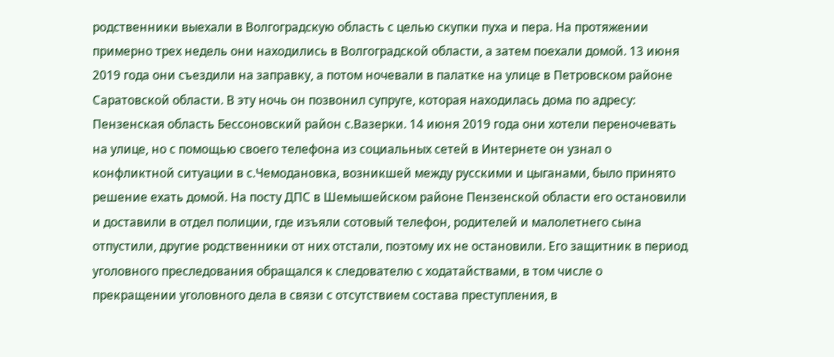родственники выехали в Волгоградскую область с целью скупки пуха и пера. На протяжении примерно трех недель они находились в Волгоградской области, а затем поехали домой. 13 июня 2019 года они съездили на заправку, а потом ночевали в палатке на улице в Петровском районе Саратовской области. В эту ночь он позвонил супруге, которая находилась дома по адресу: Пензенская область Бессоновский район с.Вазерки. 14 июня 2019 года они хотели переночевать на улице, но с помощью своего телефона из социальных сетей в Интернете он узнал о конфликтной ситуации в с.Чемодановка, возникшей между русскими и цыганами, было принято решение ехать домой. На посту ДПС в Шемышейском районе Пензенской области его остановили и доставили в отдел полиции, где изъяли сотовый телефон, родителей и малолетнего сына отпустили, другие родственники от них отстали, поэтому их не остановили. Его защитник в период уголовного преследования обращался к следователю с ходатайствами, в том числе о прекращении уголовного дела в связи с отсутствием состава преступления, в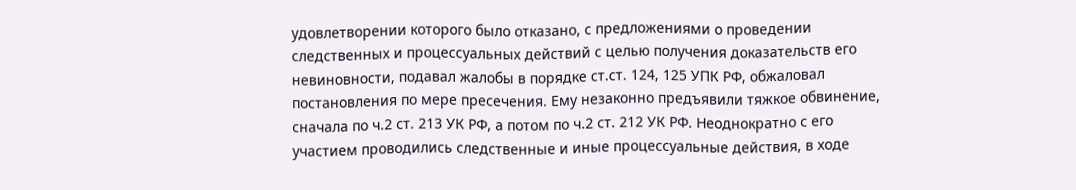удовлетворении которого было отказано, с предложениями о проведении следственных и процессуальных действий с целью получения доказательств его невиновности, подавал жалобы в порядке ст.ст. 124, 125 УПК РФ, обжаловал постановления по мере пресечения. Ему незаконно предъявили тяжкое обвинение, сначала по ч.2 ст. 213 УК РФ, а потом по ч.2 ст. 212 УК РФ. Неоднократно с его участием проводились следственные и иные процессуальные действия, в ходе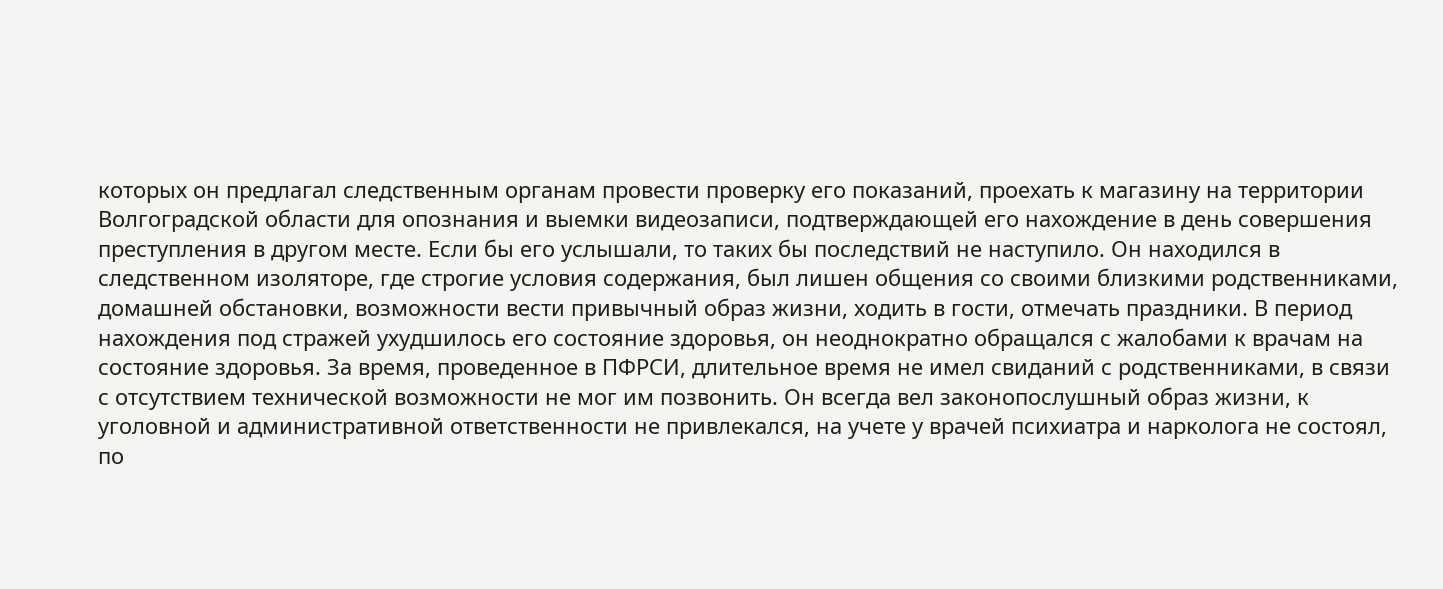которых он предлагал следственным органам провести проверку его показаний, проехать к магазину на территории Волгоградской области для опознания и выемки видеозаписи, подтверждающей его нахождение в день совершения преступления в другом месте. Если бы его услышали, то таких бы последствий не наступило. Он находился в следственном изоляторе, где строгие условия содержания, был лишен общения со своими близкими родственниками, домашней обстановки, возможности вести привычный образ жизни, ходить в гости, отмечать праздники. В период нахождения под стражей ухудшилось его состояние здоровья, он неоднократно обращался с жалобами к врачам на состояние здоровья. За время, проведенное в ПФРСИ, длительное время не имел свиданий с родственниками, в связи с отсутствием технической возможности не мог им позвонить. Он всегда вел законопослушный образ жизни, к уголовной и административной ответственности не привлекался, на учете у врачей психиатра и нарколога не состоял, по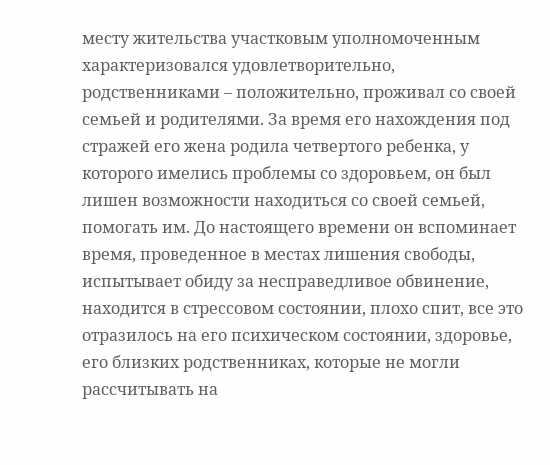месту жительства участковым уполномоченным характеризовался удовлетворительно, родственниками – положительно, проживал со своей семьей и родителями. За время его нахождения под стражей его жена родила четвертого ребенка, у которого имелись проблемы со здоровьем, он был лишен возможности находиться со своей семьей, помогать им. До настоящего времени он вспоминает время, проведенное в местах лишения свободы, испытывает обиду за несправедливое обвинение, находится в стрессовом состоянии, плохо спит, все это отразилось на его психическом состоянии, здоровье, его близких родственниках, которые не могли рассчитывать на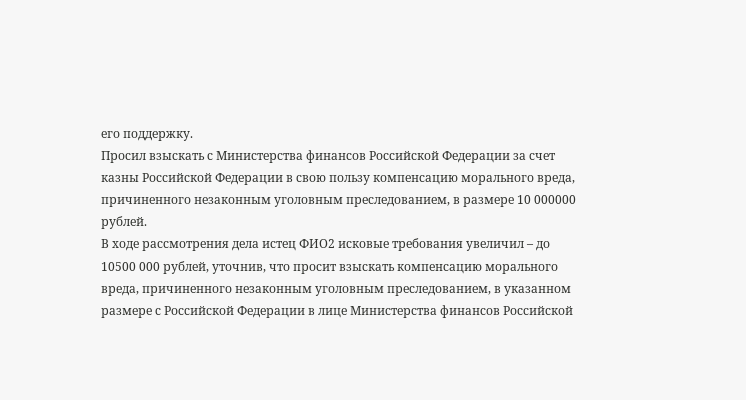его поддержку.
Просил взыскать с Министерства финансов Российской Федерации за счет казны Российской Федерации в свою пользу компенсацию морального вреда, причиненного незаконным уголовным преследованием, в размере 10 000000 рублей.
В ходе рассмотрения дела истец ФИО2 исковые требования увеличил – до 10500 000 рублей, уточнив, что просит взыскать компенсацию морального вреда, причиненного незаконным уголовным преследованием, в указанном размере с Российской Федерации в лице Министерства финансов Российской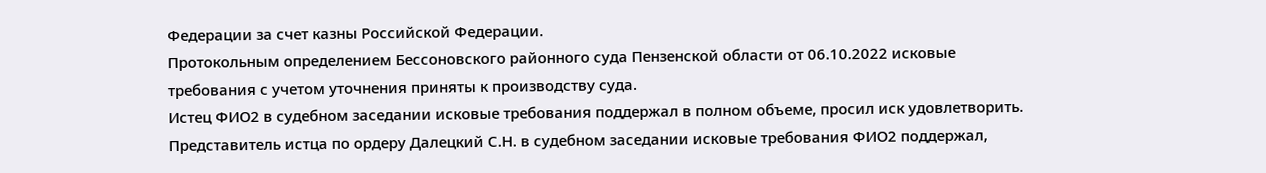Федерации за счет казны Российской Федерации.
Протокольным определением Бессоновского районного суда Пензенской области от 06.10.2022 исковые требования с учетом уточнения приняты к производству суда.
Истец ФИО2 в судебном заседании исковые требования поддержал в полном объеме, просил иск удовлетворить.
Представитель истца по ордеру Далецкий С.Н. в судебном заседании исковые требования ФИО2 поддержал,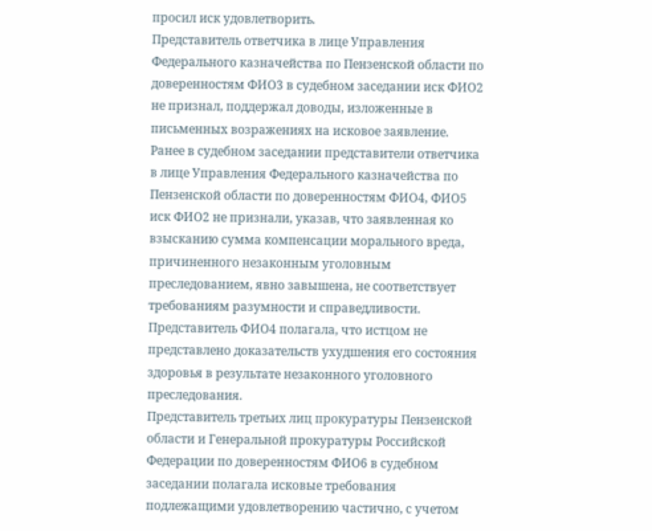просил иск удовлетворить.
Представитель ответчика в лице Управления Федерального казначейства по Пензенской области по доверенностям ФИО3 в судебном заседании иск ФИО2 не признал, поддержал доводы, изложенные в письменных возражениях на исковое заявление. Ранее в судебном заседании представители ответчика в лице Управления Федерального казначейства по Пензенской области по доверенностям ФИО4, ФИО5 иск ФИО2 не признали, указав, что заявленная ко взысканию сумма компенсации морального вреда, причиненного незаконным уголовным преследованием, явно завышена, не соответствует требованиям разумности и справедливости. Представитель ФИО4 полагала, что истцом не представлено доказательств ухудшения его состояния здоровья в результате незаконного уголовного преследования.
Представитель третьих лиц прокуратуры Пензенской области и Генеральной прокуратуры Российской Федерации по доверенностям ФИО6 в судебном заседании полагала исковые требования подлежащими удовлетворению частично, с учетом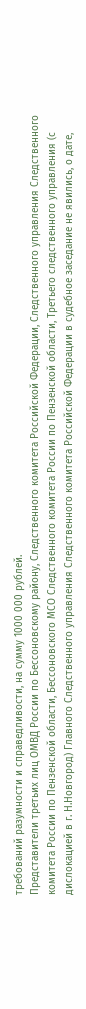требований разумности и справедливости, на сумму 1000 000 рублей.
Представители третьих лиц ОМВД России по Бессоновскому району, Следственного комитета Российской Федерации, Следственного управления Следственного комитета России по Пензенской области, Бессоновского МСО Следственного комитета России по Пензенской области, Третьего следственного управления (с дислокацией в г. Н.Новгород) Главного Следственного управления Следственного комитета Российской Федерации в судебное заседание не явились, о дате,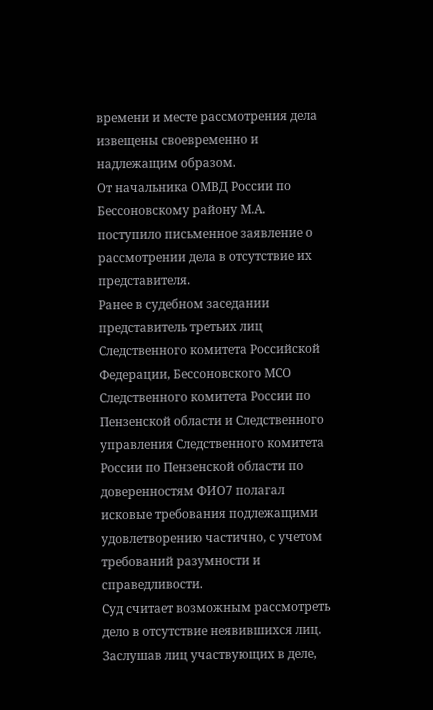времени и месте рассмотрения дела извещены своевременно и надлежащим образом.
От начальника ОМВД России по Бессоновскому району М.А. поступило письменное заявление о рассмотрении дела в отсутствие их представителя.
Ранее в судебном заседании представитель третьих лиц Следственного комитета Российской Федерации, Бессоновского МСО Следственного комитета России по Пензенской области и Следственного управления Следственного комитета России по Пензенской области по доверенностям ФИО7 полагал исковые требования подлежащими удовлетворению частично, с учетом требований разумности и справедливости.
Суд считает возможным рассмотреть дело в отсутствие неявившихся лиц.
Заслушав лиц участвующих в деле,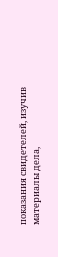показания свидетелей, изучив материалы дела,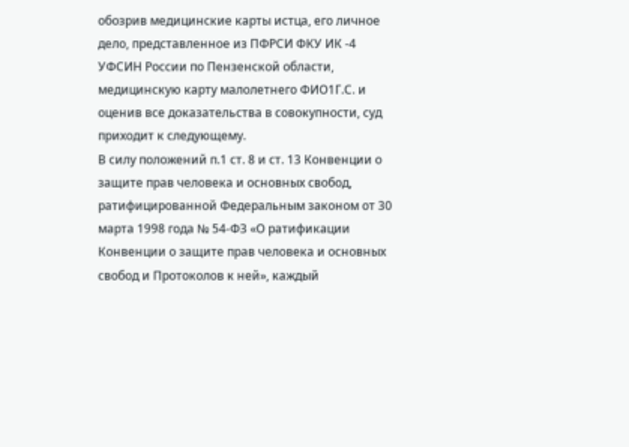обозрив медицинские карты истца, его личное дело, представленное из ПФРСИ ФКУ ИК -4 УФСИН России по Пензенской области, медицинскую карту малолетнего ФИО1Г.С. и оценив все доказательства в совокупности, суд приходит к следующему.
В силу положений п.1 ст. 8 и ст. 13 Конвенции о защите прав человека и основных свобод, ратифицированной Федеральным законом от 30 марта 1998 года № 54-ФЗ «О ратификации Конвенции о защите прав человека и основных свобод и Протоколов к ней», каждый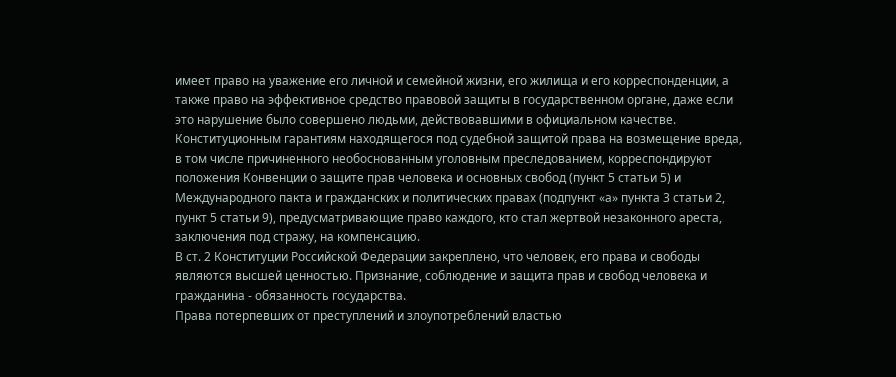имеет право на уважение его личной и семейной жизни, его жилища и его корреспонденции, а также право на эффективное средство правовой защиты в государственном органе, даже если это нарушение было совершено людьми, действовавшими в официальном качестве.
Конституционным гарантиям находящегося под судебной защитой права на возмещение вреда, в том числе причиненного необоснованным уголовным преследованием, корреспондируют положения Конвенции о защите прав человека и основных свобод (пункт 5 статьи 5) и Международного пакта и гражданских и политических правах (подпункт «а» пункта 3 статьи 2, пункт 5 статьи 9), предусматривающие право каждого, кто стал жертвой незаконного ареста, заключения под стражу, на компенсацию.
В ст. 2 Конституции Российской Федерации закреплено, что человек, его права и свободы являются высшей ценностью. Признание, соблюдение и защита прав и свобод человека и гражданина - обязанность государства.
Права потерпевших от преступлений и злоупотреблений властью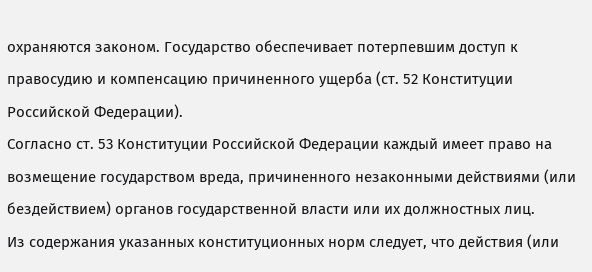охраняются законом. Государство обеспечивает потерпевшим доступ к правосудию и компенсацию причиненного ущерба (ст. 52 Конституции Российской Федерации).
Согласно ст. 53 Конституции Российской Федерации каждый имеет право на возмещение государством вреда, причиненного незаконными действиями (или бездействием) органов государственной власти или их должностных лиц.
Из содержания указанных конституционных норм следует, что действия (или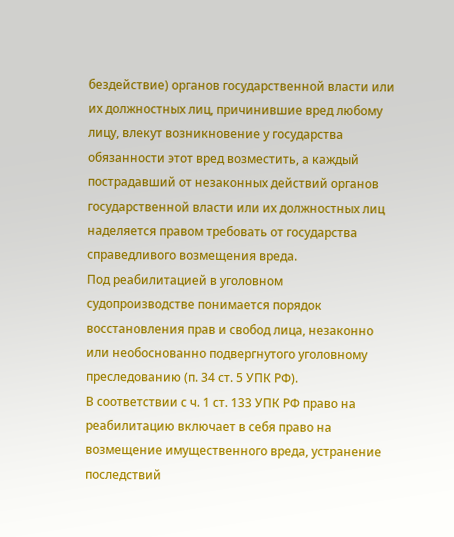бездействие) органов государственной власти или их должностных лиц, причинившие вред любому лицу, влекут возникновение у государства обязанности этот вред возместить, а каждый пострадавший от незаконных действий органов государственной власти или их должностных лиц наделяется правом требовать от государства справедливого возмещения вреда.
Под реабилитацией в уголовном судопроизводстве понимается порядок восстановления прав и свобод лица, незаконно или необоснованно подвергнутого уголовному преследованию (п. 34 ст. 5 УПК РФ).
В соответствии с ч. 1 ст. 133 УПК РФ право на реабилитацию включает в себя право на возмещение имущественного вреда, устранение последствий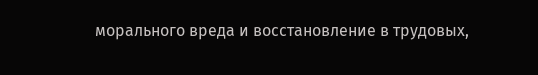морального вреда и восстановление в трудовых,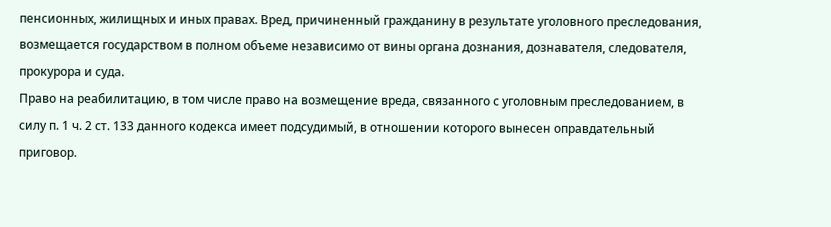пенсионных, жилищных и иных правах. Вред, причиненный гражданину в результате уголовного преследования, возмещается государством в полном объеме независимо от вины органа дознания, дознавателя, следователя, прокурора и суда.
Право на реабилитацию, в том числе право на возмещение вреда, связанного с уголовным преследованием, в силу п. 1 ч. 2 ст. 133 данного кодекса имеет подсудимый, в отношении которого вынесен оправдательный приговор.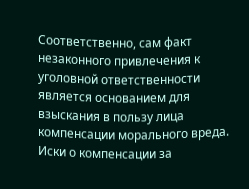Соответственно, сам факт незаконного привлечения к уголовной ответственности является основанием для взыскания в пользу лица компенсации морального вреда.
Иски о компенсации за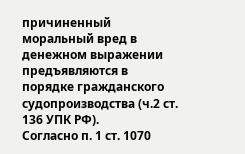причиненный моральный вред в денежном выражении предъявляются в порядке гражданского судопроизводства (ч.2 ст. 136 УПК РФ).
Согласно п. 1 ст. 1070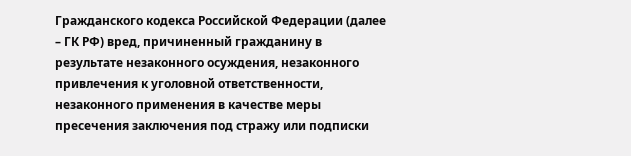Гражданского кодекса Российской Федерации (далее – ГК РФ) вред, причиненный гражданину в результате незаконного осуждения, незаконного привлечения к уголовной ответственности, незаконного применения в качестве меры пресечения заключения под стражу или подписки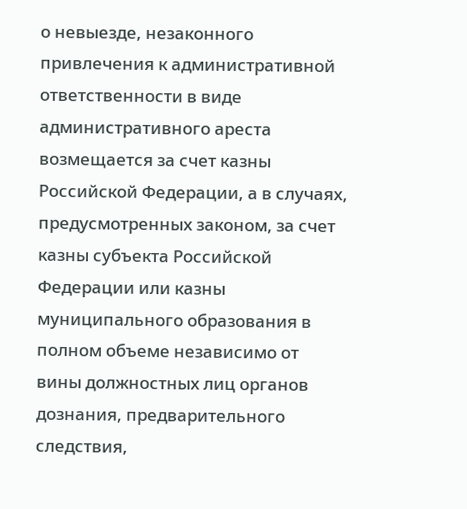о невыезде, незаконного привлечения к административной ответственности в виде административного ареста возмещается за счет казны Российской Федерации, а в случаях, предусмотренных законом, за счет казны субъекта Российской Федерации или казны муниципального образования в полном объеме независимо от вины должностных лиц органов дознания, предварительного следствия,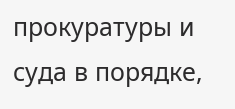прокуратуры и суда в порядке,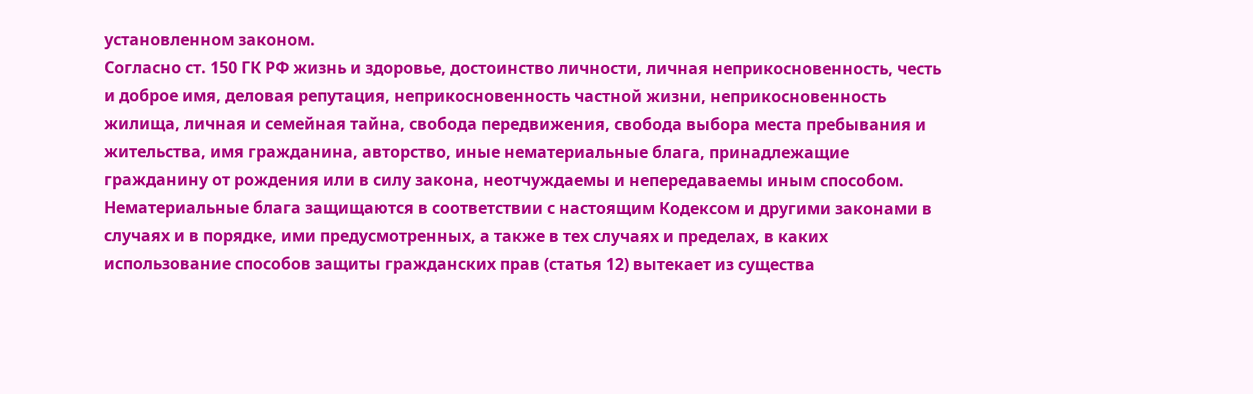установленном законом.
Согласно ст. 150 ГК РФ жизнь и здоровье, достоинство личности, личная неприкосновенность, честь и доброе имя, деловая репутация, неприкосновенность частной жизни, неприкосновенность жилища, личная и семейная тайна, свобода передвижения, свобода выбора места пребывания и жительства, имя гражданина, авторство, иные нематериальные блага, принадлежащие гражданину от рождения или в силу закона, неотчуждаемы и непередаваемы иным способом.
Нематериальные блага защищаются в соответствии с настоящим Кодексом и другими законами в случаях и в порядке, ими предусмотренных, а также в тех случаях и пределах, в каких использование способов защиты гражданских прав (статья 12) вытекает из существа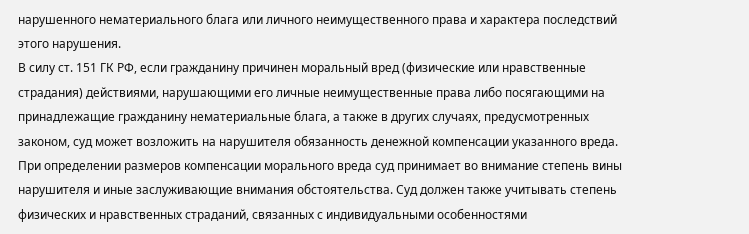нарушенного нематериального блага или личного неимущественного права и характера последствий этого нарушения.
В силу ст. 151 ГК РФ, если гражданину причинен моральный вред (физические или нравственные страдания) действиями, нарушающими его личные неимущественные права либо посягающими на принадлежащие гражданину нематериальные блага, а также в других случаях, предусмотренных законом, суд может возложить на нарушителя обязанность денежной компенсации указанного вреда.
При определении размеров компенсации морального вреда суд принимает во внимание степень вины нарушителя и иные заслуживающие внимания обстоятельства. Суд должен также учитывать степень физических и нравственных страданий, связанных с индивидуальными особенностями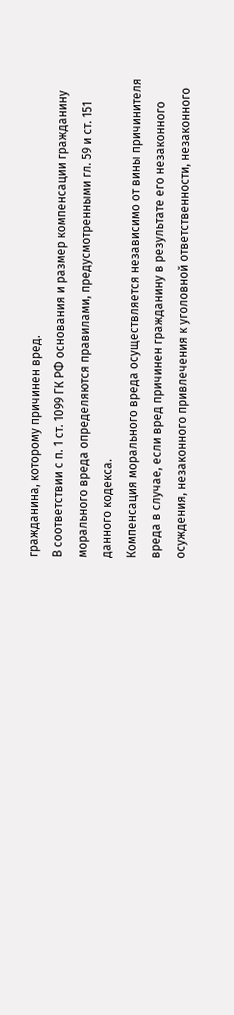гражданина, которому причинен вред.
В соответствии с п. 1 ст. 1099 ГК РФ основания и размер компенсации гражданину морального вреда определяются правилами, предусмотренными гл. 59 и ст. 151 данного кодекса.
Компенсация морального вреда осуществляется независимо от вины причинителя вреда в случае, если вред причинен гражданину в результате его незаконного осуждения, незаконного привлечения к уголовной ответственности, незаконного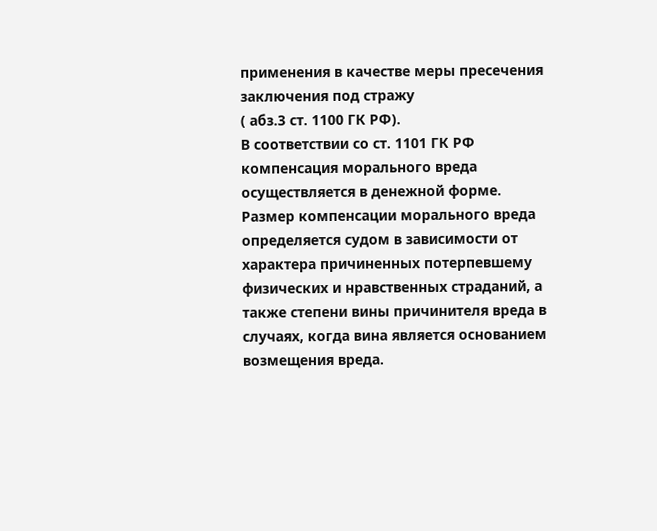применения в качестве меры пресечения заключения под стражу
( абз.3 ст. 1100 ГК РФ).
В соответствии со ст. 1101 ГК РФ компенсация морального вреда осуществляется в денежной форме. Размер компенсации морального вреда определяется судом в зависимости от характера причиненных потерпевшему физических и нравственных страданий, а также степени вины причинителя вреда в случаях, когда вина является основанием возмещения вреда.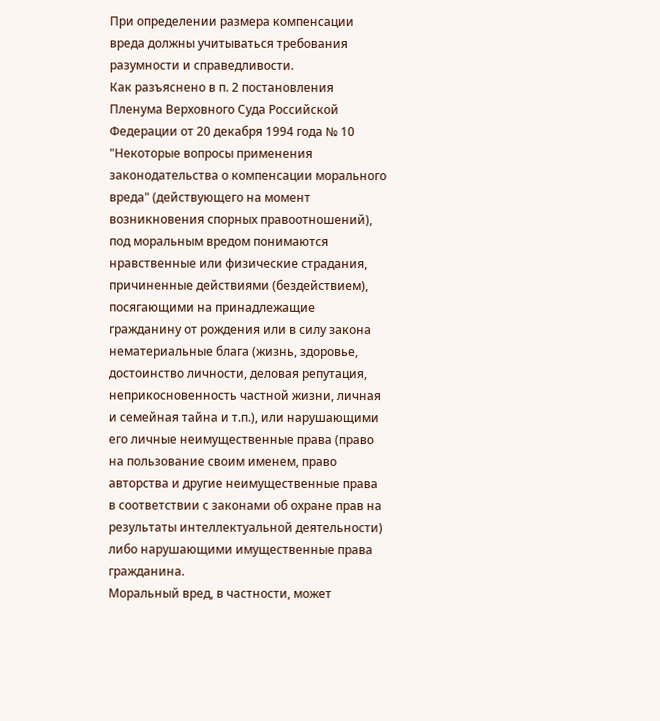При определении размера компенсации вреда должны учитываться требования разумности и справедливости.
Как разъяснено в п. 2 постановления Пленума Верховного Суда Российской Федерации от 20 декабря 1994 года № 10 "Некоторые вопросы применения законодательства о компенсации морального вреда" (действующего на момент возникновения спорных правоотношений), под моральным вредом понимаются нравственные или физические страдания, причиненные действиями (бездействием), посягающими на принадлежащие гражданину от рождения или в силу закона нематериальные блага (жизнь, здоровье, достоинство личности, деловая репутация, неприкосновенность частной жизни, личная и семейная тайна и т.п.), или нарушающими его личные неимущественные права (право на пользование своим именем, право авторства и другие неимущественные права в соответствии с законами об охране прав на результаты интеллектуальной деятельности) либо нарушающими имущественные права гражданина.
Моральный вред, в частности, может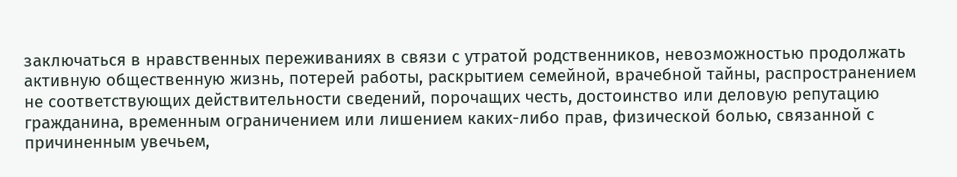заключаться в нравственных переживаниях в связи с утратой родственников, невозможностью продолжать активную общественную жизнь, потерей работы, раскрытием семейной, врачебной тайны, распространением не соответствующих действительности сведений, порочащих честь, достоинство или деловую репутацию гражданина, временным ограничением или лишением каких-либо прав, физической болью, связанной с причиненным увечьем,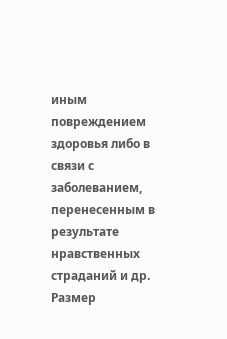иным повреждением здоровья либо в связи с заболеванием, перенесенным в результате нравственных страданий и др.
Размер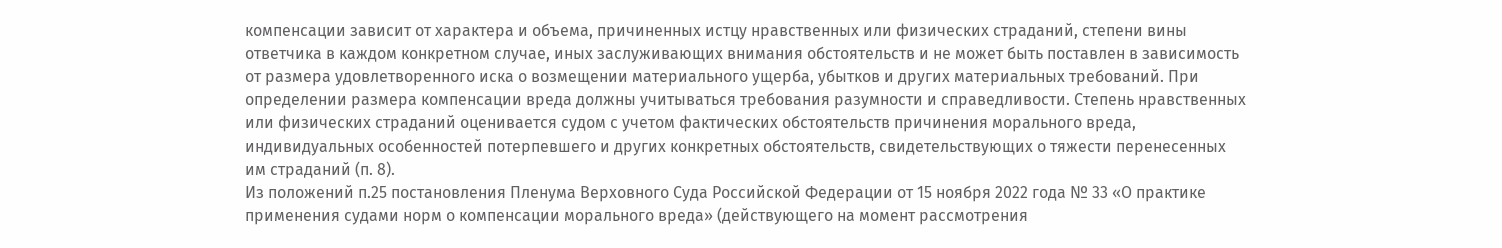компенсации зависит от характера и объема, причиненных истцу нравственных или физических страданий, степени вины ответчика в каждом конкретном случае, иных заслуживающих внимания обстоятельств и не может быть поставлен в зависимость от размера удовлетворенного иска о возмещении материального ущерба, убытков и других материальных требований. При определении размера компенсации вреда должны учитываться требования разумности и справедливости. Степень нравственных или физических страданий оценивается судом с учетом фактических обстоятельств причинения морального вреда, индивидуальных особенностей потерпевшего и других конкретных обстоятельств, свидетельствующих о тяжести перенесенных им страданий (п. 8).
Из положений п.25 постановления Пленума Верховного Суда Российской Федерации от 15 ноября 2022 года № 33 «О практике применения судами норм о компенсации морального вреда» (действующего на момент рассмотрения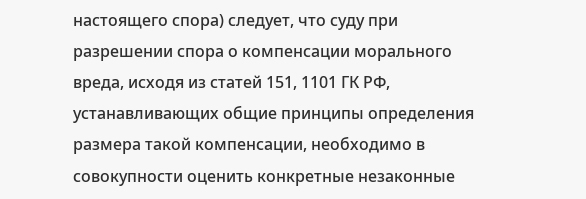настоящего спора) следует, что суду при разрешении спора о компенсации морального вреда, исходя из статей 151, 1101 ГК РФ, устанавливающих общие принципы определения размера такой компенсации, необходимо в совокупности оценить конкретные незаконные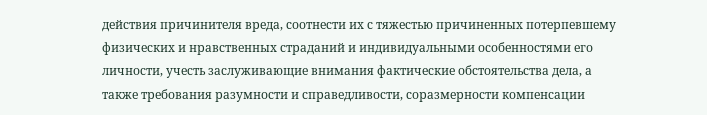действия причинителя вреда, соотнести их с тяжестью причиненных потерпевшему физических и нравственных страданий и индивидуальными особенностями его личности, учесть заслуживающие внимания фактические обстоятельства дела, а также требования разумности и справедливости, соразмерности компенсации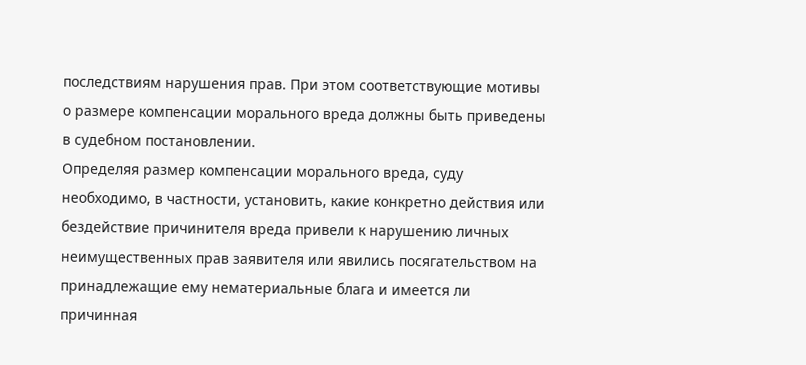последствиям нарушения прав. При этом соответствующие мотивы о размере компенсации морального вреда должны быть приведены в судебном постановлении.
Определяя размер компенсации морального вреда, суду необходимо, в частности, установить, какие конкретно действия или бездействие причинителя вреда привели к нарушению личных неимущественных прав заявителя или явились посягательством на принадлежащие ему нематериальные блага и имеется ли причинная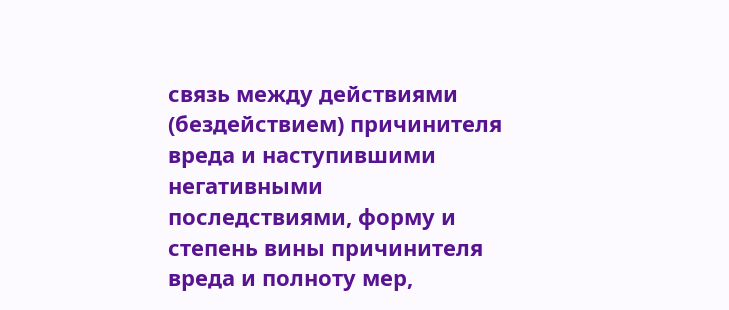связь между действиями (бездействием) причинителя вреда и наступившими негативными последствиями, форму и степень вины причинителя вреда и полноту мер,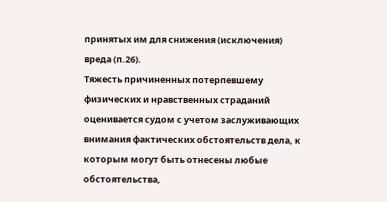принятых им для снижения (исключения) вреда (п.26).
Тяжесть причиненных потерпевшему физических и нравственных страданий оценивается судом с учетом заслуживающих внимания фактических обстоятельств дела, к которым могут быть отнесены любые обстоятельства,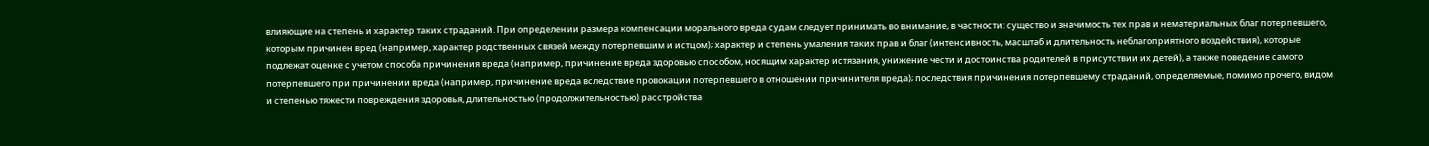влияющие на степень и характер таких страданий. При определении размера компенсации морального вреда судам следует принимать во внимание, в частности: существо и значимость тех прав и нематериальных благ потерпевшего, которым причинен вред (например, характер родственных связей между потерпевшим и истцом); характер и степень умаления таких прав и благ (интенсивность, масштаб и длительность неблагоприятного воздействия), которые подлежат оценке с учетом способа причинения вреда (например, причинение вреда здоровью способом, носящим характер истязания, унижение чести и достоинства родителей в присутствии их детей), а также поведение самого потерпевшего при причинении вреда (например, причинение вреда вследствие провокации потерпевшего в отношении причинителя вреда); последствия причинения потерпевшему страданий, определяемые, помимо прочего, видом и степенью тяжести повреждения здоровья, длительностью (продолжительностью) расстройства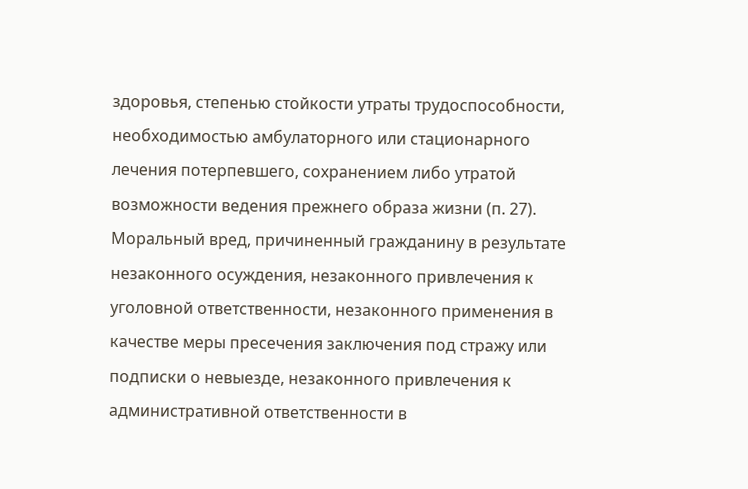здоровья, степенью стойкости утраты трудоспособности, необходимостью амбулаторного или стационарного лечения потерпевшего, сохранением либо утратой возможности ведения прежнего образа жизни (п. 27).
Моральный вред, причиненный гражданину в результате незаконного осуждения, незаконного привлечения к уголовной ответственности, незаконного применения в качестве меры пресечения заключения под стражу или подписки о невыезде, незаконного привлечения к административной ответственности в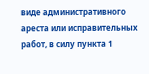виде административного ареста или исправительных работ, в силу пункта 1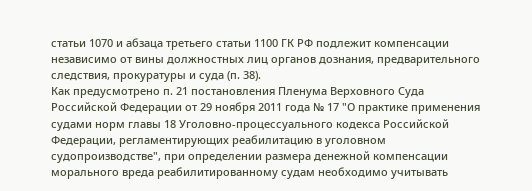статьи 1070 и абзаца третьего статьи 1100 ГК РФ подлежит компенсации независимо от вины должностных лиц органов дознания, предварительного следствия, прокуратуры и суда (п. 38).
Как предусмотрено п. 21 постановления Пленума Верховного Суда Российской Федерации от 29 ноября 2011 года № 17 "О практике применения судами норм главы 18 Уголовно-процессуального кодекса Российской Федерации, регламентирующих реабилитацию в уголовном судопроизводстве", при определении размера денежной компенсации морального вреда реабилитированному судам необходимо учитывать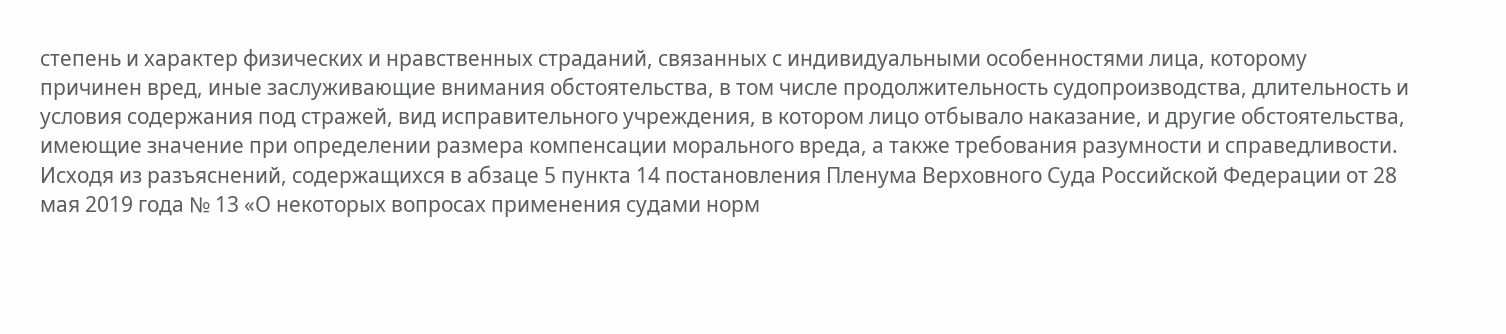степень и характер физических и нравственных страданий, связанных с индивидуальными особенностями лица, которому причинен вред, иные заслуживающие внимания обстоятельства, в том числе продолжительность судопроизводства, длительность и условия содержания под стражей, вид исправительного учреждения, в котором лицо отбывало наказание, и другие обстоятельства, имеющие значение при определении размера компенсации морального вреда, а также требования разумности и справедливости.
Исходя из разъяснений, содержащихся в абзаце 5 пункта 14 постановления Пленума Верховного Суда Российской Федерации от 28 мая 2019 года № 13 «О некоторых вопросах применения судами норм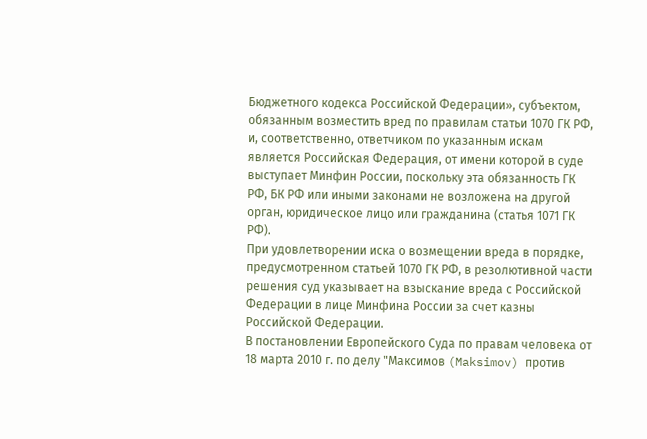Бюджетного кодекса Российской Федерации», субъектом, обязанным возместить вред по правилам статьи 1070 ГК РФ, и, соответственно, ответчиком по указанным искам является Российская Федерация, от имени которой в суде выступает Минфин России, поскольку эта обязанность ГК РФ, БК РФ или иными законами не возложена на другой орган, юридическое лицо или гражданина (статья 1071 ГК РФ).
При удовлетворении иска о возмещении вреда в порядке, предусмотренном статьей 1070 ГК РФ, в резолютивной части решения суд указывает на взыскание вреда с Российской Федерации в лице Минфина России за счет казны Российской Федерации.
В постановлении Европейского Суда по правам человека от 18 марта 2010 г. по делу "Максимов (Maksimov) против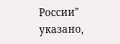России" указано,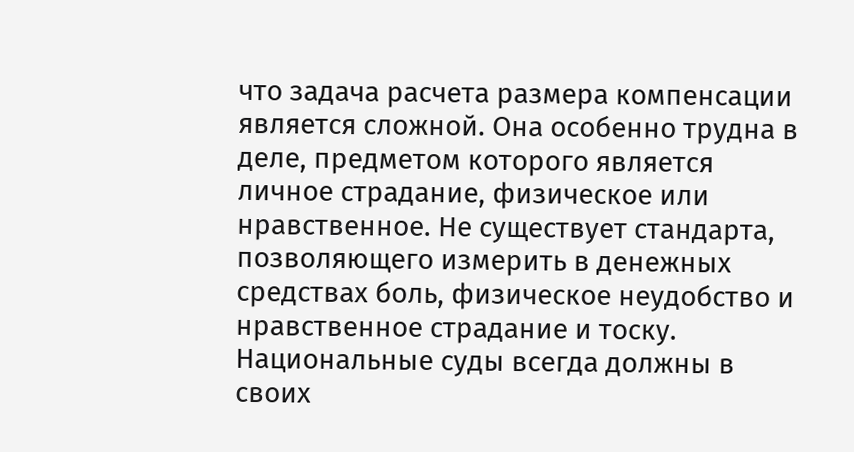что задача расчета размера компенсации является сложной. Она особенно трудна в деле, предметом которого является личное страдание, физическое или нравственное. Не существует стандарта, позволяющего измерить в денежных средствах боль, физическое неудобство и нравственное страдание и тоску. Национальные суды всегда должны в своих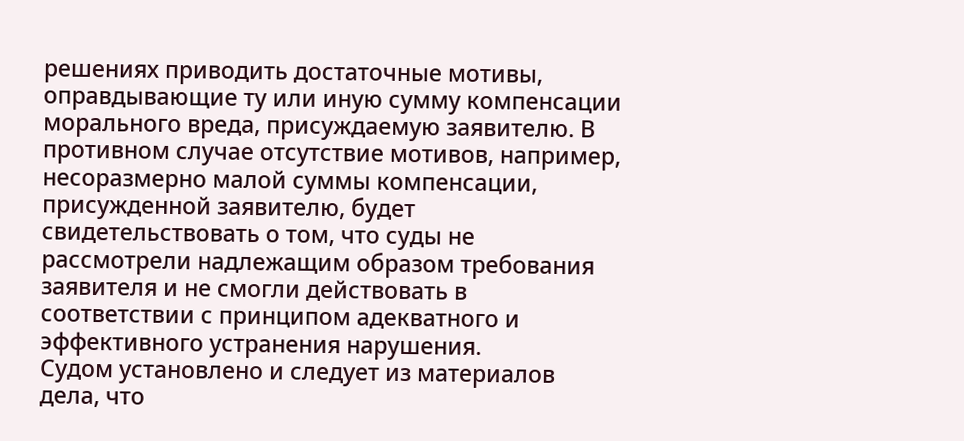решениях приводить достаточные мотивы, оправдывающие ту или иную сумму компенсации морального вреда, присуждаемую заявителю. В противном случае отсутствие мотивов, например, несоразмерно малой суммы компенсации, присужденной заявителю, будет свидетельствовать о том, что суды не рассмотрели надлежащим образом требования заявителя и не смогли действовать в соответствии с принципом адекватного и эффективного устранения нарушения.
Судом установлено и следует из материалов дела, что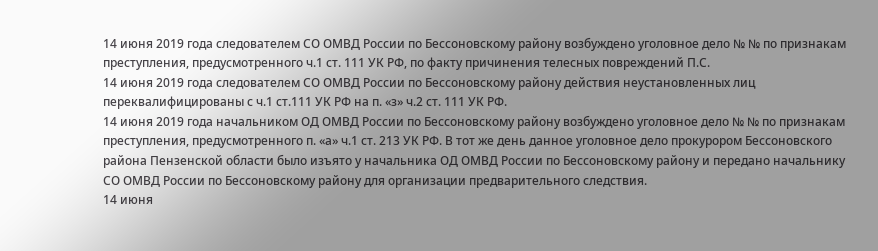14 июня 2019 года следователем СО ОМВД России по Бессоновскому району возбуждено уголовное дело № № по признакам преступления, предусмотренного ч.1 ст. 111 УК РФ, по факту причинения телесных повреждений П.С.
14 июня 2019 года следователем СО ОМВД России по Бессоновскому району действия неустановленных лиц переквалифицированы с ч.1 ст.111 УК РФ на п. «з» ч.2 ст. 111 УК РФ.
14 июня 2019 года начальником ОД ОМВД России по Бессоновскому району возбуждено уголовное дело № № по признакам преступления, предусмотренного п. «а» ч.1 ст. 213 УК РФ. В тот же день данное уголовное дело прокурором Бессоновского района Пензенской области было изъято у начальника ОД ОМВД России по Бессоновскому району и передано начальнику СО ОМВД России по Бессоновскому району для организации предварительного следствия.
14 июня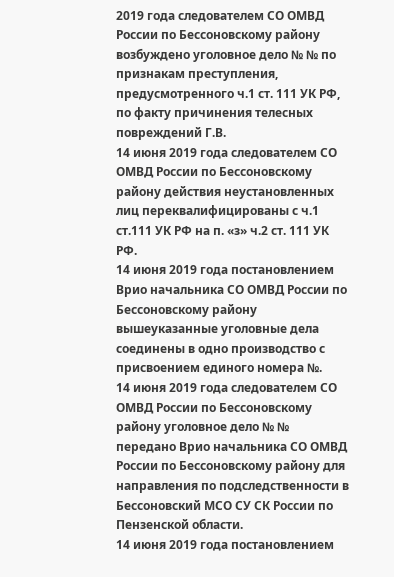2019 года следователем СО ОМВД России по Бессоновскому району возбуждено уголовное дело № № по признакам преступления, предусмотренного ч.1 ст. 111 УК РФ, по факту причинения телесных повреждений Г.В.
14 июня 2019 года следователем СО ОМВД России по Бессоновскому району действия неустановленных лиц переквалифицированы с ч.1 ст.111 УК РФ на п. «з» ч.2 ст. 111 УК РФ.
14 июня 2019 года постановлением Врио начальника СО ОМВД России по Бессоновскому району вышеуказанные уголовные дела соединены в одно производство с присвоением единого номера №.
14 июня 2019 года следователем СО ОМВД России по Бессоновскому району уголовное дело № № передано Врио начальника СО ОМВД России по Бессоновскому району для направления по подследственности в Бессоновский МСО СУ СК России по Пензенской области.
14 июня 2019 года постановлением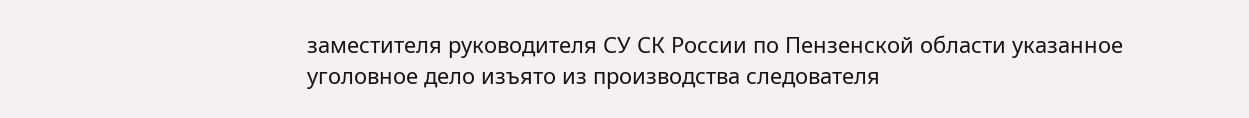заместителя руководителя СУ СК России по Пензенской области указанное уголовное дело изъято из производства следователя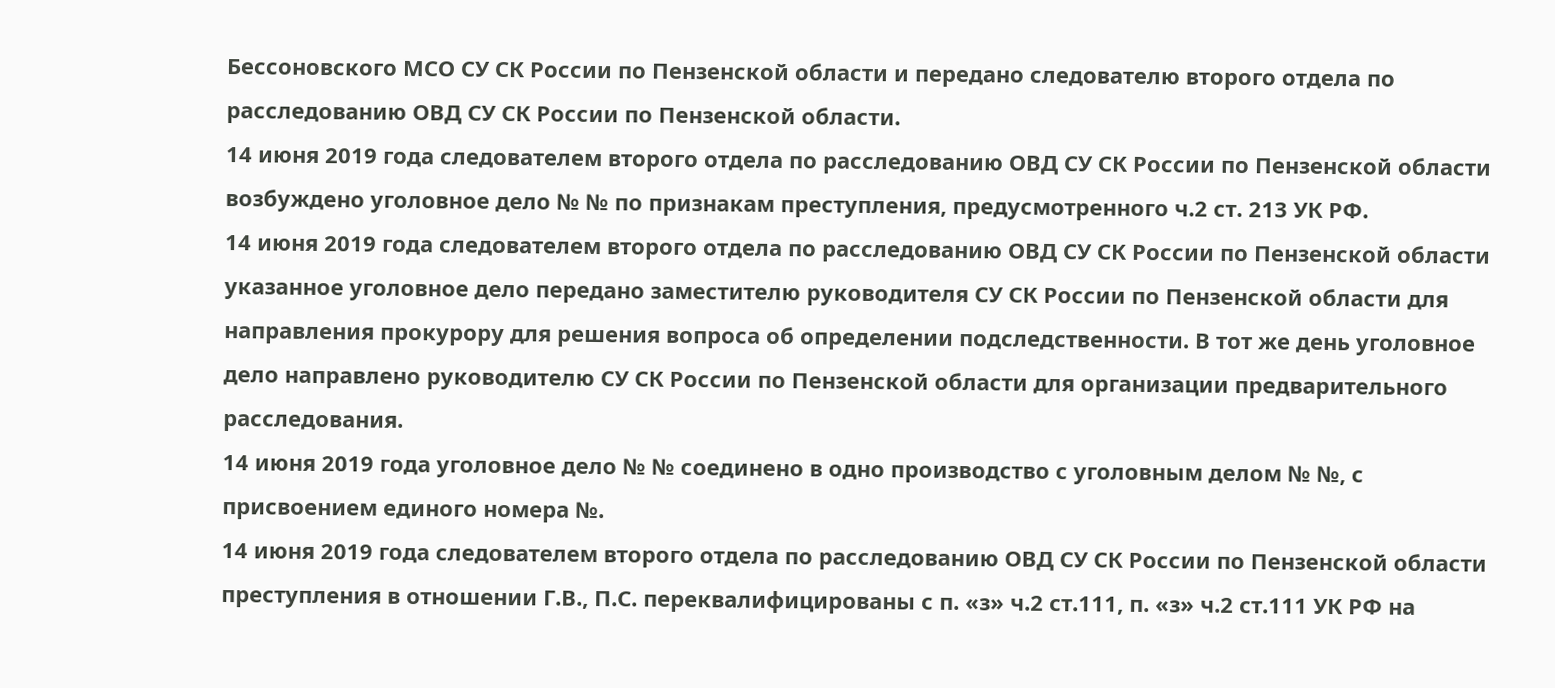Бессоновского МСО СУ СК России по Пензенской области и передано следователю второго отдела по расследованию ОВД СУ СК России по Пензенской области.
14 июня 2019 года следователем второго отдела по расследованию ОВД СУ СК России по Пензенской области возбуждено уголовное дело № № по признакам преступления, предусмотренного ч.2 ст. 213 УК РФ.
14 июня 2019 года следователем второго отдела по расследованию ОВД СУ СК России по Пензенской области указанное уголовное дело передано заместителю руководителя СУ СК России по Пензенской области для направления прокурору для решения вопроса об определении подследственности. В тот же день уголовное дело направлено руководителю СУ СК России по Пензенской области для организации предварительного расследования.
14 июня 2019 года уголовное дело № № соединено в одно производство с уголовным делом № №, с присвоением единого номера №.
14 июня 2019 года следователем второго отдела по расследованию ОВД СУ СК России по Пензенской области преступления в отношении Г.В., П.С. переквалифицированы с п. «з» ч.2 ст.111, п. «з» ч.2 ст.111 УК РФ на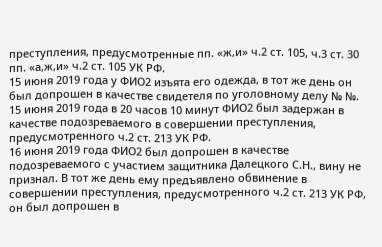преступления, предусмотренные пп. «ж,и» ч.2 ст. 105, ч.3 ст. 30 пп. «а,ж,и» ч.2 ст. 105 УК РФ.
15 июня 2019 года у ФИО2 изъята его одежда, в тот же день он был допрошен в качестве свидетеля по уголовному делу № №.
15 июня 2019 года в 20 часов 10 минут ФИО2 был задержан в качестве подозреваемого в совершении преступления, предусмотренного ч.2 ст. 213 УК РФ.
16 июня 2019 года ФИО2 был допрошен в качестве подозреваемого с участием защитника Далецкого С.Н., вину не признал. В тот же день ему предъявлено обвинение в совершении преступления, предусмотренного ч.2 ст. 213 УК РФ, он был допрошен в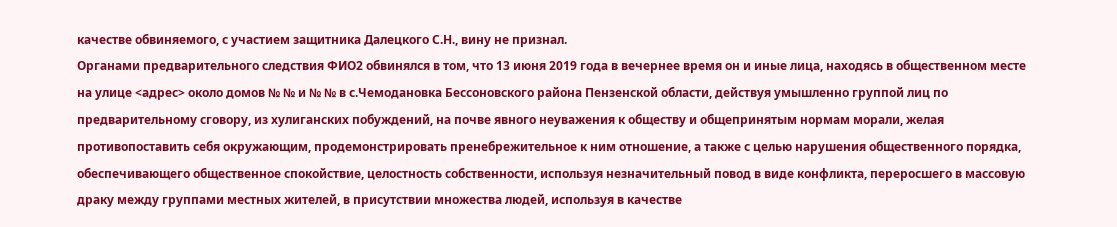качестве обвиняемого, с участием защитника Далецкого С.Н., вину не признал.
Органами предварительного следствия ФИО2 обвинялся в том, что 13 июня 2019 года в вечернее время он и иные лица, находясь в общественном месте на улице <адрес> около домов № № и № № в с.Чемодановка Бессоновского района Пензенской области, действуя умышленно группой лиц по предварительному сговору, из хулиганских побуждений, на почве явного неуважения к обществу и общепринятым нормам морали, желая противопоставить себя окружающим, продемонстрировать пренебрежительное к ним отношение, а также с целью нарушения общественного порядка, обеспечивающего общественное спокойствие, целостность собственности, используя незначительный повод в виде конфликта, переросшего в массовую драку между группами местных жителей, в присутствии множества людей, используя в качестве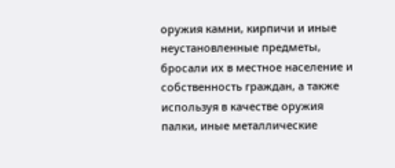оружия камни, кирпичи и иные неустановленные предметы, бросали их в местное население и собственность граждан, а также используя в качестве оружия палки, иные металлические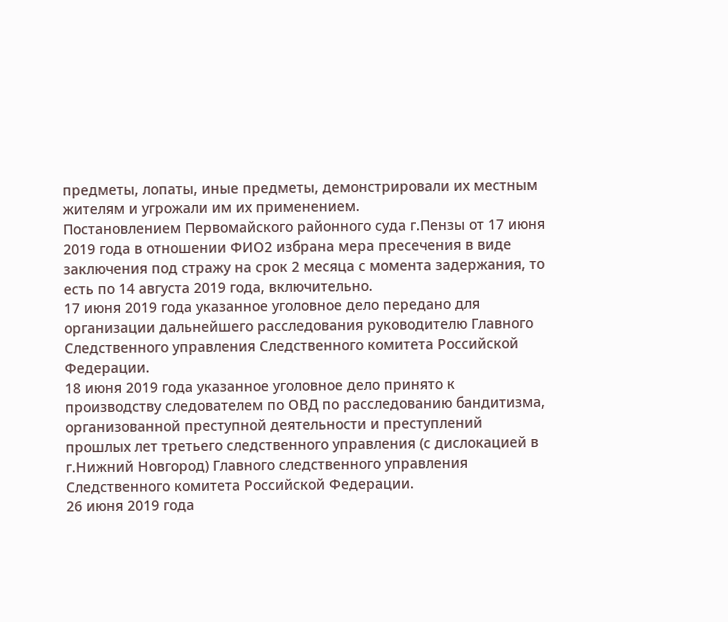предметы, лопаты, иные предметы, демонстрировали их местным жителям и угрожали им их применением.
Постановлением Первомайского районного суда г.Пензы от 17 июня 2019 года в отношении ФИО2 избрана мера пресечения в виде заключения под стражу на срок 2 месяца с момента задержания, то есть по 14 августа 2019 года, включительно.
17 июня 2019 года указанное уголовное дело передано для организации дальнейшего расследования руководителю Главного Следственного управления Следственного комитета Российской Федерации.
18 июня 2019 года указанное уголовное дело принято к производству следователем по ОВД по расследованию бандитизма, организованной преступной деятельности и преступлений прошлых лет третьего следственного управления (с дислокацией в г.Нижний Новгород) Главного следственного управления Следственного комитета Российской Федерации.
26 июня 2019 года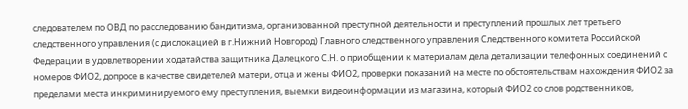следователем по ОВД по расследованию бандитизма, организованной преступной деятельности и преступлений прошлых лет третьего следственного управления (с дислокацией в г.Нижний Новгород) Главного следственного управления Следственного комитета Российской Федерации в удовлетворении ходатайства защитника Далецкого С.Н. о приобщении к материалам дела детализации телефонных соединений с номеров ФИО2, допросе в качестве свидетелей матери, отца и жены ФИО2, проверки показаний на месте по обстоятельствам нахождения ФИО2 за пределами места инкриминируемого ему преступления, выемки видеоинформации из магазина, который ФИО2 со слов родственников,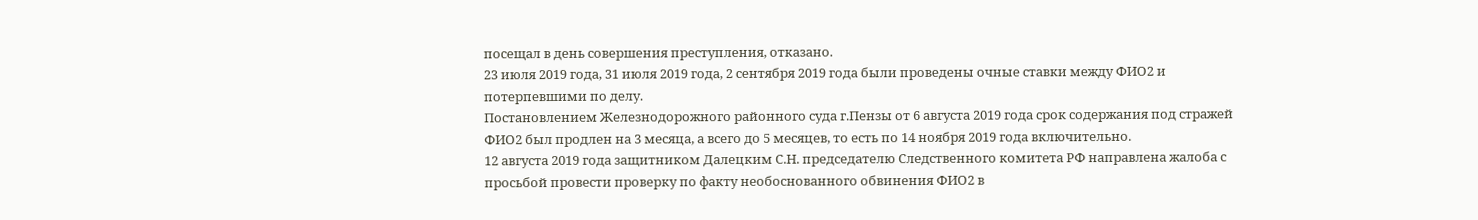посещал в день совершения преступления, отказано.
23 июля 2019 года, 31 июля 2019 года, 2 сентября 2019 года были проведены очные ставки между ФИО2 и потерпевшими по делу.
Постановлением Железнодорожного районного суда г.Пензы от 6 августа 2019 года срок содержания под стражей ФИО2 был продлен на 3 месяца, а всего до 5 месяцев, то есть по 14 ноября 2019 года включительно.
12 августа 2019 года защитником Далецким С.Н. председателю Следственного комитета РФ направлена жалоба с просьбой провести проверку по факту необоснованного обвинения ФИО2 в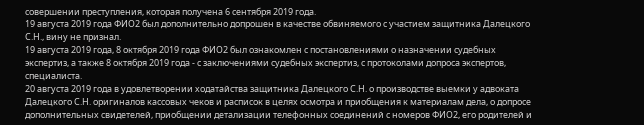совершении преступления, которая получена 6 сентября 2019 года.
19 августа 2019 года ФИО2 был дополнительно допрошен в качестве обвиняемого с участием защитника Далецкого С.Н., вину не признал.
19 августа 2019 года, 8 октября 2019 года ФИО2 был ознакомлен с постановлениями о назначении судебных экспертиз, а также 8 октября 2019 года - с заключениями судебных экспертиз, с протоколами допроса экспертов, специалиста.
20 августа 2019 года в удовлетворении ходатайства защитника Далецкого С.Н. о производстве выемки у адвоката Далецкого С.Н. оригиналов кассовых чеков и расписок в целях осмотра и приобщения к материалам дела, о допросе дополнительных свидетелей, приобщении детализации телефонных соединений с номеров ФИО2, его родителей и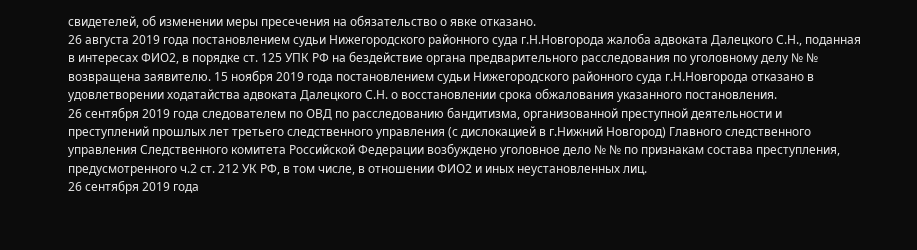свидетелей, об изменении меры пресечения на обязательство о явке отказано.
26 августа 2019 года постановлением судьи Нижегородского районного суда г.Н.Новгорода жалоба адвоката Далецкого С.Н., поданная в интересах ФИО2, в порядке ст. 125 УПК РФ на бездействие органа предварительного расследования по уголовному делу № № возвращена заявителю. 15 ноября 2019 года постановлением судьи Нижегородского районного суда г.Н.Новгорода отказано в удовлетворении ходатайства адвоката Далецкого С.Н. о восстановлении срока обжалования указанного постановления.
26 сентября 2019 года следователем по ОВД по расследованию бандитизма, организованной преступной деятельности и преступлений прошлых лет третьего следственного управления (с дислокацией в г.Нижний Новгород) Главного следственного управления Следственного комитета Российской Федерации возбуждено уголовное дело № № по признакам состава преступления, предусмотренного ч.2 ст. 212 УК РФ, в том числе, в отношении ФИО2 и иных неустановленных лиц.
26 сентября 2019 года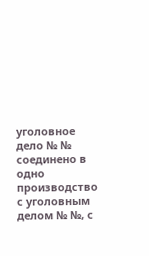уголовное дело № № соединено в одно производство с уголовным делом № №, с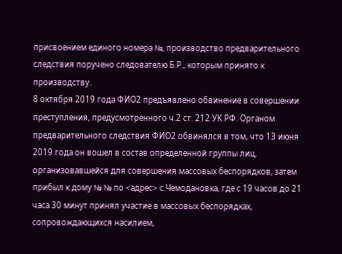присвоением единого номера №, производство предварительного следствия поручено следователю Б.Р., которым принято к производству.
8 октября 2019 года ФИО2 предъявлено обвинение в совершении преступления, предусмотренного ч.2 ст. 212 УК РФ. Органом предварительного следствия ФИО2 обвинялся в том, что 13 июня 2019 года он вошел в состав определенной группы лиц, организовавшейся для совершения массовых беспорядков, затем прибыл к дому № № по <адрес> с.Чемодановка, где с 19 часов до 21 часа 30 минут принял участие в массовых беспорядках, сопровождающихся насилием,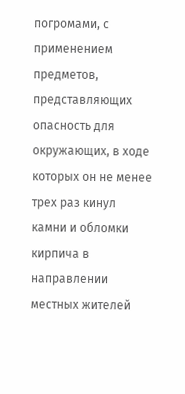погромами, с применением предметов, представляющих опасность для окружающих, в ходе которых он не менее трех раз кинул камни и обломки кирпича в направлении местных жителей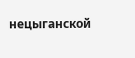нецыганской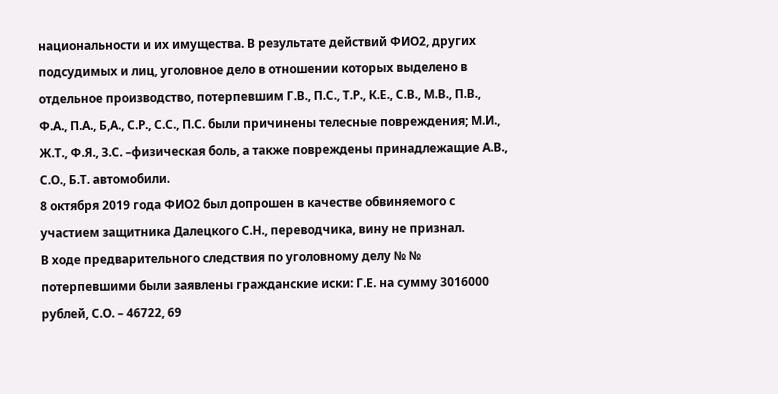национальности и их имущества. В результате действий ФИО2, других подсудимых и лиц, уголовное дело в отношении которых выделено в отдельное производство, потерпевшим Г.В., П.С., Т.Р., К.Е., С.В., М.В., П.В., Ф.А., П.А., Б,А., С.Р., С.С., П.С. были причинены телесные повреждения; М.И., Ж.Т., Ф.Я., З.С. –физическая боль, а также повреждены принадлежащие А.В., С.О., Б.Т. автомобили.
8 октября 2019 года ФИО2 был допрошен в качестве обвиняемого с участием защитника Далецкого С.Н., переводчика, вину не признал.
В ходе предварительного следствия по уголовному делу № № потерпевшими были заявлены гражданские иски: Г.Е. на сумму 3016000 рублей, С.О. – 46722, 69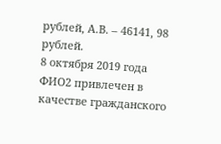рублей, А.В. – 46141, 98 рублей.
8 октября 2019 года ФИО2 привлечен в качестве гражданского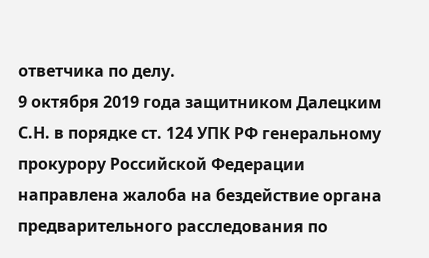ответчика по делу.
9 октября 2019 года защитником Далецким С.Н. в порядке ст. 124 УПК РФ генеральному прокурору Российской Федерации направлена жалоба на бездействие органа предварительного расследования по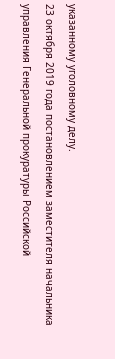указанному уголовному делу.
23 октября 2019 года постановлением заместителя начальника управления Генеральной прокуратуры Российской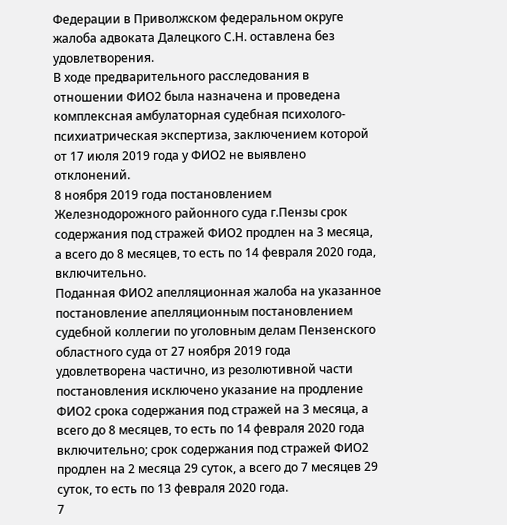Федерации в Приволжском федеральном округе жалоба адвоката Далецкого С.Н. оставлена без удовлетворения.
В ходе предварительного расследования в отношении ФИО2 была назначена и проведена комплексная амбулаторная судебная психолого-психиатрическая экспертиза, заключением которой от 17 июля 2019 года у ФИО2 не выявлено отклонений.
8 ноября 2019 года постановлением Железнодорожного районного суда г.Пензы срок содержания под стражей ФИО2 продлен на 3 месяца, а всего до 8 месяцев, то есть по 14 февраля 2020 года, включительно.
Поданная ФИО2 апелляционная жалоба на указанное постановление апелляционным постановлением судебной коллегии по уголовным делам Пензенского областного суда от 27 ноября 2019 года удовлетворена частично, из резолютивной части постановления исключено указание на продление ФИО2 срока содержания под стражей на 3 месяца, а всего до 8 месяцев, то есть по 14 февраля 2020 года включительно; срок содержания под стражей ФИО2 продлен на 2 месяца 29 суток, а всего до 7 месяцев 29 суток, то есть по 13 февраля 2020 года.
7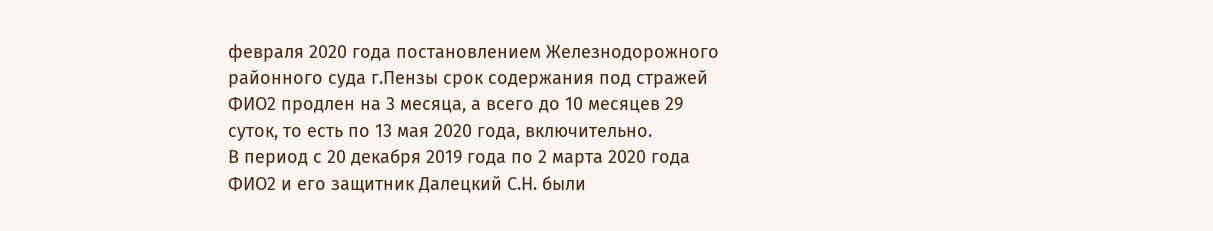февраля 2020 года постановлением Железнодорожного районного суда г.Пензы срок содержания под стражей ФИО2 продлен на 3 месяца, а всего до 10 месяцев 29 суток, то есть по 13 мая 2020 года, включительно.
В период с 20 декабря 2019 года по 2 марта 2020 года ФИО2 и его защитник Далецкий С.Н. были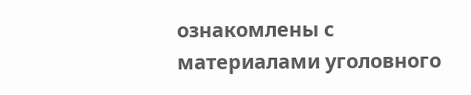ознакомлены с материалами уголовного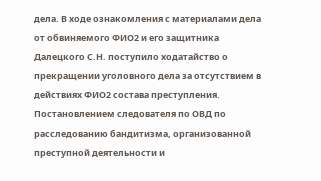дела. В ходе ознакомления с материалами дела от обвиняемого ФИО2 и его защитника Далецкого С.Н. поступило ходатайство о прекращении уголовного дела за отсутствием в действиях ФИО2 состава преступления.
Постановлением следователя по ОВД по расследованию бандитизма, организованной преступной деятельности и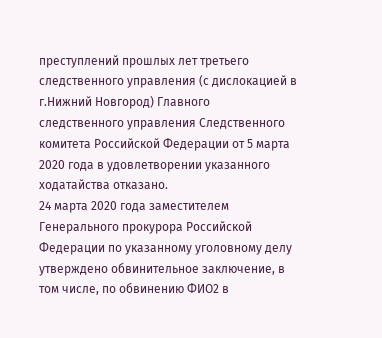преступлений прошлых лет третьего следственного управления (с дислокацией в г.Нижний Новгород) Главного следственного управления Следственного комитета Российской Федерации от 5 марта 2020 года в удовлетворении указанного ходатайства отказано.
24 марта 2020 года заместителем Генерального прокурора Российской Федерации по указанному уголовному делу утверждено обвинительное заключение, в том числе, по обвинению ФИО2 в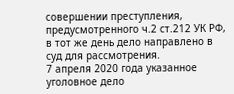совершении преступления, предусмотренного ч.2 ст.212 УК РФ, в тот же день дело направлено в суд для рассмотрения.
7 апреля 2020 года указанное уголовное дело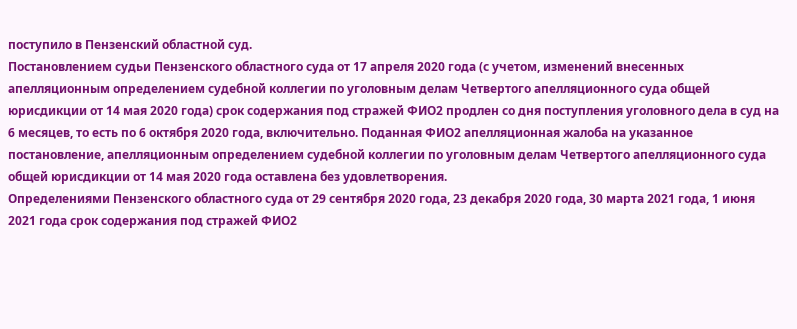поступило в Пензенский областной суд.
Постановлением судьи Пензенского областного суда от 17 апреля 2020 года (с учетом, изменений внесенных апелляционным определением судебной коллегии по уголовным делам Четвертого апелляционного суда общей юрисдикции от 14 мая 2020 года) срок содержания под стражей ФИО2 продлен со дня поступления уголовного дела в суд на 6 месяцев, то есть по 6 октября 2020 года, включительно. Поданная ФИО2 апелляционная жалоба на указанное постановление, апелляционным определением судебной коллегии по уголовным делам Четвертого апелляционного суда общей юрисдикции от 14 мая 2020 года оставлена без удовлетворения.
Определениями Пензенского областного суда от 29 сентября 2020 года, 23 декабря 2020 года, 30 марта 2021 года, 1 июня 2021 года срок содержания под стражей ФИО2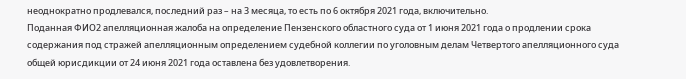неоднократно продлевался, последний раз – на 3 месяца, то есть по 6 октября 2021 года, включительно.
Поданная ФИО2 апелляционная жалоба на определение Пензенского областного суда от 1 июня 2021 года о продлении срока содержания под стражей апелляционным определением судебной коллегии по уголовным делам Четвертого апелляционного суда общей юрисдикции от 24 июня 2021 года оставлена без удовлетворения.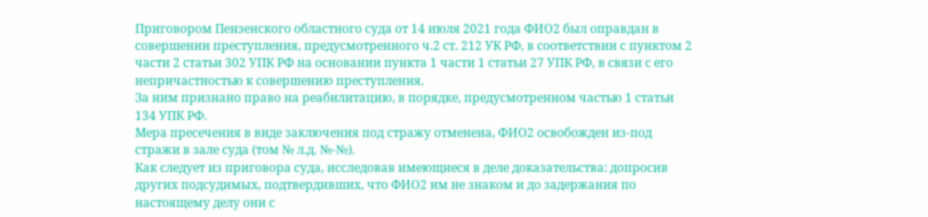Приговором Пензенского областного суда от 14 июля 2021 года ФИО2 был оправдан в совершении преступления, предусмотренного ч.2 ст. 212 УК РФ, в соответствии с пунктом 2 части 2 статьи 302 УПК РФ на основании пункта 1 части 1 статьи 27 УПК РФ, в связи с его непричастностью к совершению преступления.
За ним признано право на реабилитацию, в порядке, предусмотренном частью 1 статьи 134 УПК РФ.
Мера пресечения в виде заключения под стражу отменена, ФИО2 освобожден из-под стражи в зале суда (том № л.д. №-№).
Как следует из приговора суда, исследовав имеющиеся в деле доказательства: допросив других подсудимых, подтвердивших, что ФИО2 им не знаком и до задержания по настоящему делу они с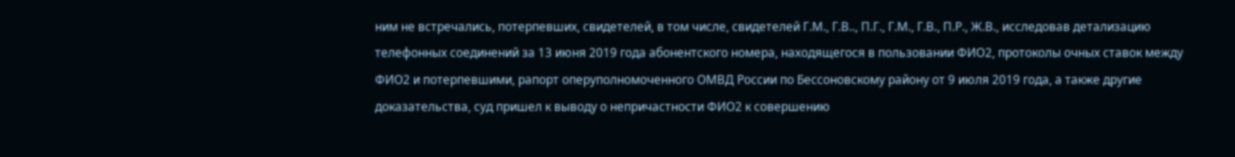ним не встречались, потерпевших, свидетелей, в том числе, свидетелей Г.М., Г.В.., П.Г., Г.М., Г.В., П.Р., Ж.В., исследовав детализацию телефонных соединений за 13 июня 2019 года абонентского номера, находящегося в пользовании ФИО2, протоколы очных ставок между ФИО2 и потерпевшими, рапорт оперуполномоченного ОМВД России по Бессоновскому району от 9 июля 2019 года, а также другие доказательства, суд пришел к выводу о непричастности ФИО2 к совершению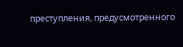преступления, предусмотренного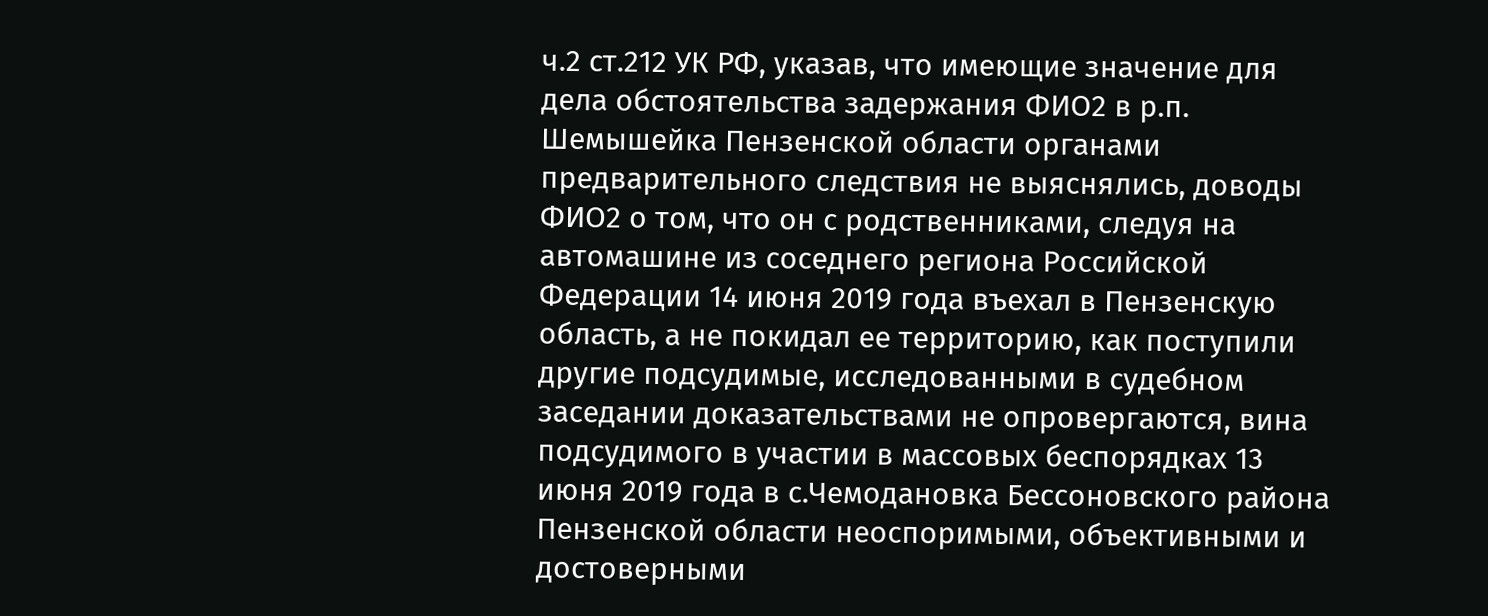ч.2 ст.212 УК РФ, указав, что имеющие значение для дела обстоятельства задержания ФИО2 в р.п. Шемышейка Пензенской области органами предварительного следствия не выяснялись, доводы ФИО2 о том, что он с родственниками, следуя на автомашине из соседнего региона Российской Федерации 14 июня 2019 года въехал в Пензенскую область, а не покидал ее территорию, как поступили другие подсудимые, исследованными в судебном заседании доказательствами не опровергаются, вина подсудимого в участии в массовых беспорядках 13 июня 2019 года в с.Чемодановка Бессоновского района Пензенской области неоспоримыми, объективными и достоверными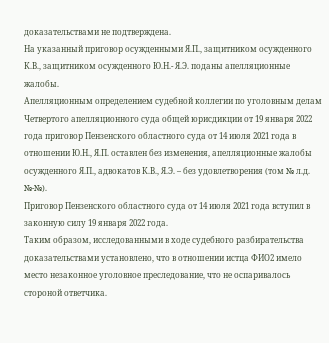доказательствами не подтверждена.
На указанный приговор осужденными Я.П., защитником осужденного К.В., защитником осужденного Ю.Н.- Я.Э. поданы апелляционные жалобы.
Апелляционным определением судебной коллегии по уголовным делам Четвертого апелляционного суда общей юрисдикции от 19 января 2022 года приговор Пензенского областного суда от 14 июля 2021 года в отношении Ю.Н., Я.П. оставлен без изменения, апелляционные жалобы осужденного Я.П., адвокатов К.В., Я.Э. – без удовлетворения (том № л.д. №-№).
Приговор Пензенского областного суда от 14 июля 2021 года вступил в законную силу 19 января 2022 года.
Таким образом, исследованными в ходе судебного разбирательства доказательствами установлено, что в отношении истца ФИО2 имело место незаконное уголовное преследование, что не оспаривалось стороной ответчика.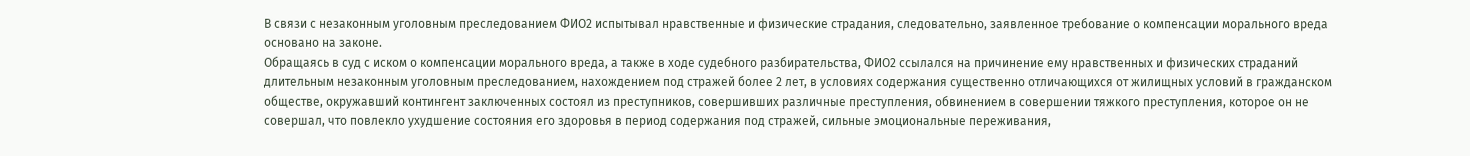В связи с незаконным уголовным преследованием ФИО2 испытывал нравственные и физические страдания, следовательно, заявленное требование о компенсации морального вреда основано на законе.
Обращаясь в суд с иском о компенсации морального вреда, а также в ходе судебного разбирательства, ФИО2 ссылался на причинение ему нравственных и физических страданий длительным незаконным уголовным преследованием, нахождением под стражей более 2 лет, в условиях содержания существенно отличающихся от жилищных условий в гражданском обществе, окружавший контингент заключенных состоял из преступников, совершивших различные преступления, обвинением в совершении тяжкого преступления, которое он не совершал, что повлекло ухудшение состояния его здоровья в период содержания под стражей, сильные эмоциональные переживания,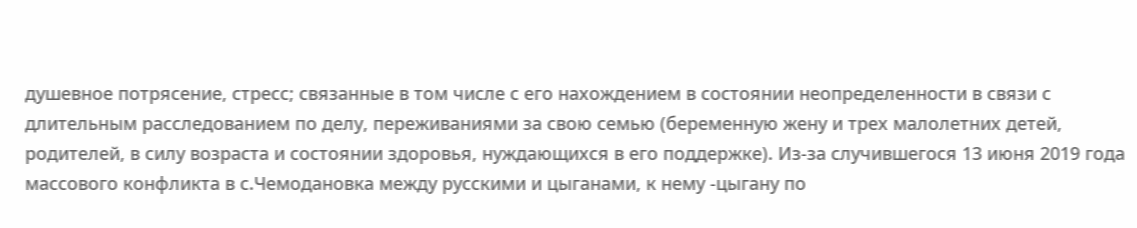душевное потрясение, стресс; связанные в том числе с его нахождением в состоянии неопределенности в связи с длительным расследованием по делу, переживаниями за свою семью (беременную жену и трех малолетних детей, родителей, в силу возраста и состоянии здоровья, нуждающихся в его поддержке). Из-за случившегося 13 июня 2019 года массового конфликта в с.Чемодановка между русскими и цыганами, к нему -цыгану по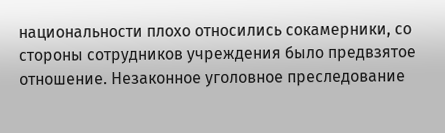национальности плохо относились сокамерники, со стороны сотрудников учреждения было предвзятое отношение. Незаконное уголовное преследование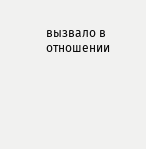вызвало в отношении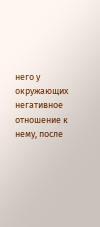него у окружающих негативное отношение к нему, после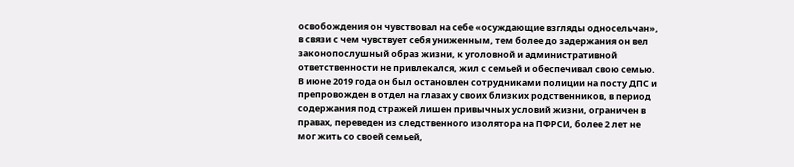освобождения он чувствовал на себе «осуждающие взгляды односельчан», в связи с чем чувствует себя униженным, тем более до задержания он вел законопослушный образ жизни, к уголовной и административной ответственности не привлекался, жил с семьей и обеспечивал свою семью. В июне 2019 года он был остановлен сотрудниками полиции на посту ДПС и препровожден в отдел на глазах у своих близких родственников, в период содержания под стражей лишен привычных условий жизни, ограничен в правах, переведен из следственного изолятора на ПФРСИ, более 2 лет не мог жить со своей семьей,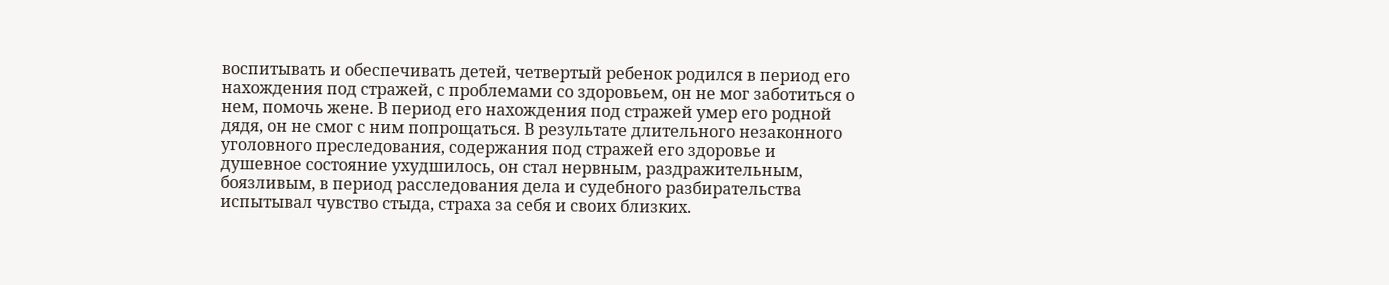воспитывать и обеспечивать детей, четвертый ребенок родился в период его нахождения под стражей, с проблемами со здоровьем, он не мог заботиться о нем, помочь жене. В период его нахождения под стражей умер его родной дядя, он не смог с ним попрощаться. В результате длительного незаконного уголовного преследования, содержания под стражей его здоровье и душевное состояние ухудшилось, он стал нервным, раздражительным, боязливым, в период расследования дела и судебного разбирательства испытывал чувство стыда, страха за себя и своих близких.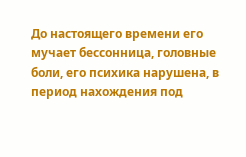До настоящего времени его мучает бессонница, головные боли, его психика нарушена, в период нахождения под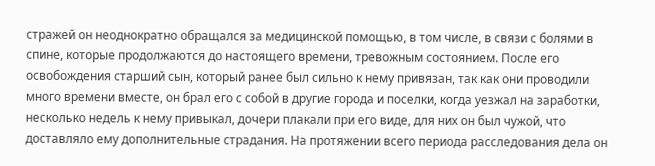стражей он неоднократно обращался за медицинской помощью, в том числе, в связи с болями в спине, которые продолжаются до настоящего времени, тревожным состоянием. После его освобождения старший сын, который ранее был сильно к нему привязан, так как они проводили много времени вместе, он брал его с собой в другие города и поселки, когда уезжал на заработки, несколько недель к нему привыкал, дочери плакали при его виде, для них он был чужой, что доставляло ему дополнительные страдания. На протяжении всего периода расследования дела он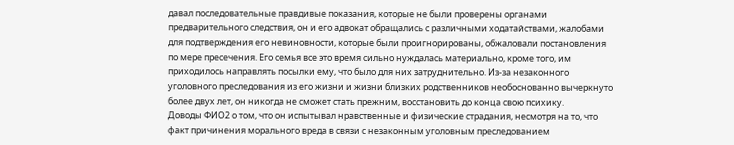давал последовательные правдивые показания, которые не были проверены органами предварительного следствия, он и его адвокат обращались с различными ходатайствами, жалобами для подтверждения его невиновности, которые были проигнорированы, обжаловали постановления по мере пресечения. Его семья все это время сильно нуждалась материально, кроме того, им приходилось направлять посылки ему, что было для них затруднительно. Из-за незаконного уголовного преследования из его жизни и жизни близких родственников необоснованно вычеркнуто более двух лет, он никогда не сможет стать прежним, восстановить до конца свою психику.
Доводы ФИО2 о том, что он испытывал нравственные и физические страдания, несмотря на то, что факт причинения морального вреда в связи с незаконным уголовным преследованием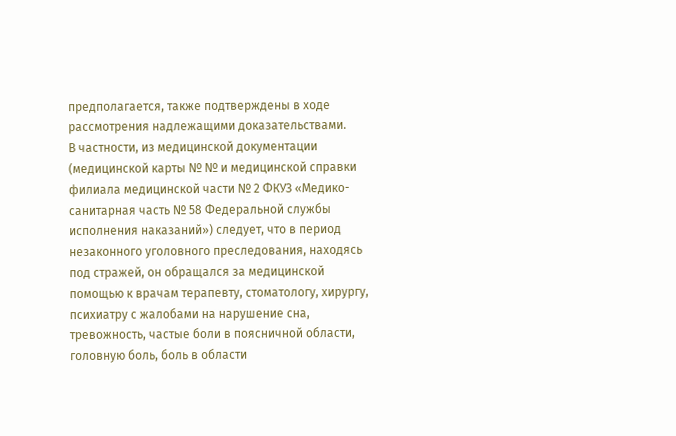предполагается, также подтверждены в ходе рассмотрения надлежащими доказательствами.
В частности, из медицинской документации (медицинской карты № № и медицинской справки филиала медицинской части № 2 ФКУЗ «Медико-санитарная часть № 58 Федеральной службы исполнения наказаний») следует, что в период незаконного уголовного преследования, находясь под стражей, он обращался за медицинской помощью к врачам терапевту, стоматологу, хирургу, психиатру с жалобами на нарушение сна, тревожность, частые боли в поясничной области, головную боль, боль в области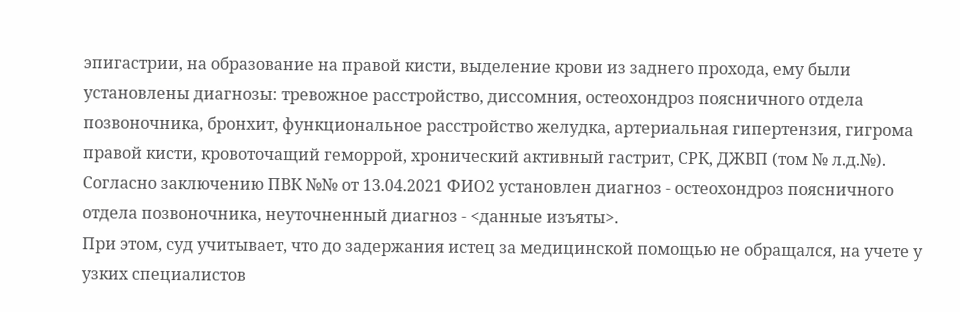эпигастрии, на образование на правой кисти, выделение крови из заднего прохода, ему были установлены диагнозы: тревожное расстройство, диссомния, остеохондроз поясничного отдела позвоночника, бронхит, функциональное расстройство желудка, артериальная гипертензия, гигрома правой кисти, кровоточащий геморрой, хронический активный гастрит, СРК, ДЖВП (том № л.д.№).
Согласно заключению ПВК №№ от 13.04.2021 ФИО2 установлен диагноз - остеохондроз поясничного отдела позвоночника, неуточненный диагноз - <данные изъяты>.
При этом, суд учитывает, что до задержания истец за медицинской помощью не обращался, на учете у узких специалистов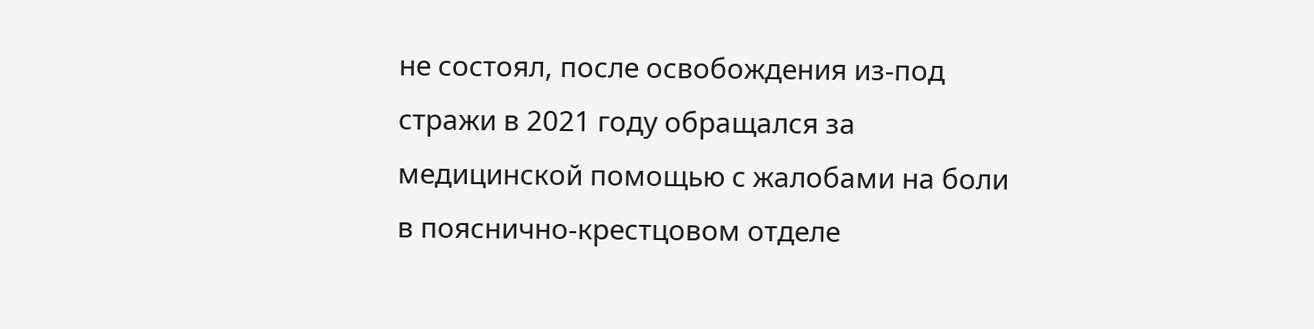не состоял, после освобождения из-под стражи в 2021 году обращался за медицинской помощью с жалобами на боли в пояснично-крестцовом отделе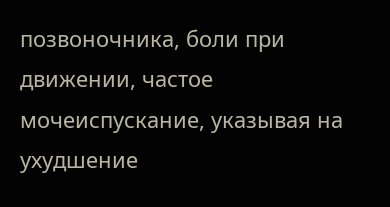позвоночника, боли при движении, частое мочеиспускание, указывая на ухудшение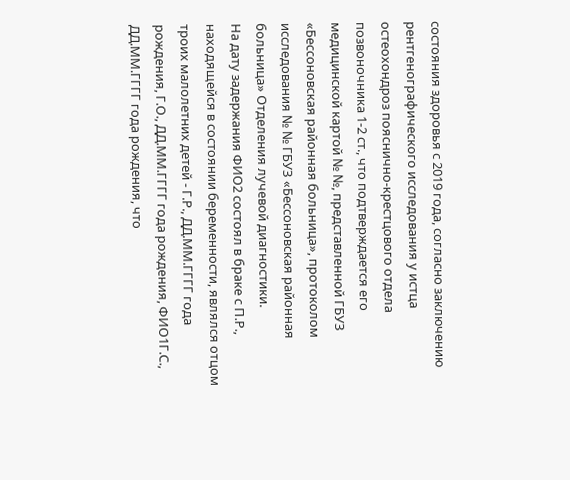состояния здоровья с 2019 года, согласно заключению рентгенографического исследования у истца остеохондроз пояснично-крестцового отдела позвоночника 1-2 ст., что подтверждается его медицинской картой № №, представленной ГБУЗ «Бессоновская районная больница», протоколом исследования № № ГБУЗ «Бессоновская районная больница» Отделения лучевой диагностики.
На дату задержания ФИО2 состоял в браке с П.Р., находящейся в состоянии беременности, являлся отцом троих малолетних детей - Г.Р., ДД.ММ.ГГГГ года рождения, Г.О., ДД.ММ.ГГГГ года рождения, ФИО1Г.С., ДД.ММ.ГГГГ года рождения, что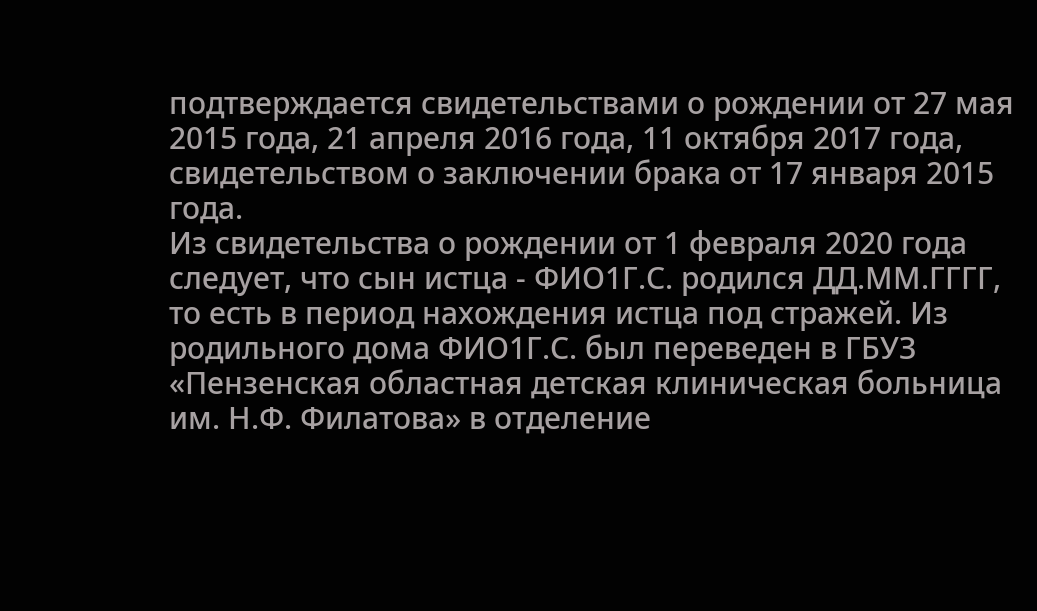подтверждается свидетельствами о рождении от 27 мая 2015 года, 21 апреля 2016 года, 11 октября 2017 года, свидетельством о заключении брака от 17 января 2015 года.
Из свидетельства о рождении от 1 февраля 2020 года следует, что сын истца - ФИО1Г.С. родился ДД.ММ.ГГГГ, то есть в период нахождения истца под стражей. Из родильного дома ФИО1Г.С. был переведен в ГБУЗ «Пензенская областная детская клиническая больница им. Н.Ф. Филатова» в отделение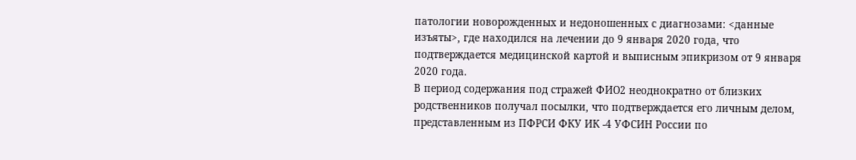патологии новорожденных и недоношенных с диагнозами: <данные изъяты>, где находился на лечении до 9 января 2020 года, что подтверждается медицинской картой и выписным эпикризом от 9 января 2020 года.
В период содержания под стражей ФИО2 неоднократно от близких родственников получал посылки, что подтверждается его личным делом, представленным из ПФРСИ ФКУ ИК -4 УФСИН России по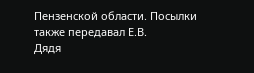Пензенской области. Посылки также передавал Е.В.
Дядя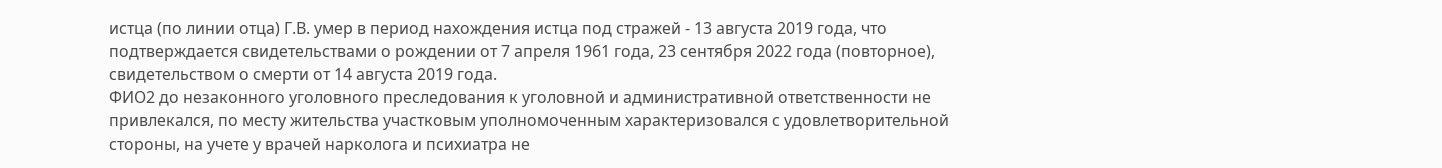истца (по линии отца) Г.В. умер в период нахождения истца под стражей - 13 августа 2019 года, что подтверждается свидетельствами о рождении от 7 апреля 1961 года, 23 сентября 2022 года (повторное), свидетельством о смерти от 14 августа 2019 года.
ФИО2 до незаконного уголовного преследования к уголовной и административной ответственности не привлекался, по месту жительства участковым уполномоченным характеризовался с удовлетворительной стороны, на учете у врачей нарколога и психиатра не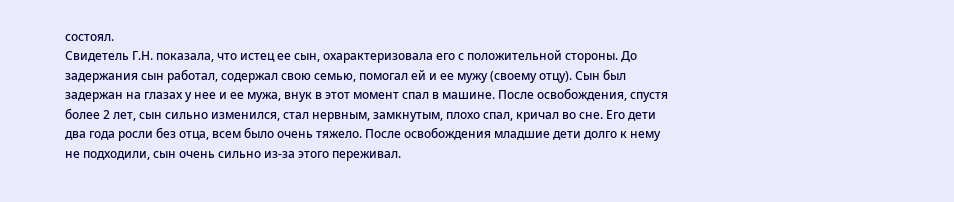состоял.
Свидетель Г.Н. показала, что истец ее сын, охарактеризовала его с положительной стороны. До задержания сын работал, содержал свою семью, помогал ей и ее мужу (своему отцу). Сын был задержан на глазах у нее и ее мужа, внук в этот момент спал в машине. После освобождения, спустя более 2 лет, сын сильно изменился, стал нервным, замкнутым, плохо спал, кричал во сне. Его дети два года росли без отца, всем было очень тяжело. После освобождения младшие дети долго к нему не подходили, сын очень сильно из-за этого переживал.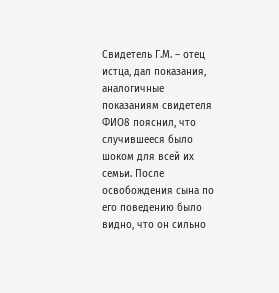Свидетель Г.М. – отец истца, дал показания, аналогичные показаниям свидетеля ФИО8 пояснил, что случившееся было шоком для всей их семьи. После освобождения сына по его поведению было видно, что он сильно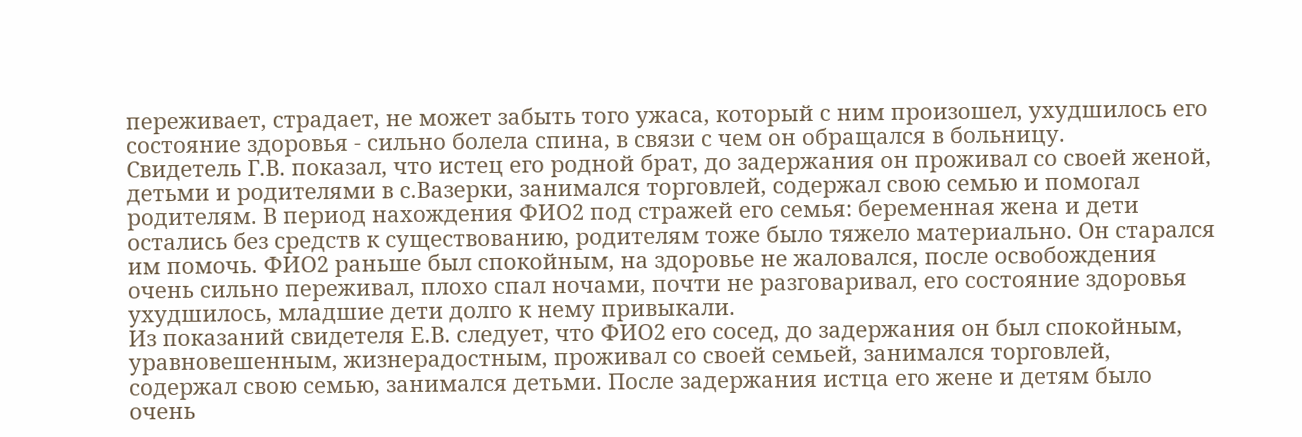переживает, страдает, не может забыть того ужаса, который с ним произошел, ухудшилось его состояние здоровья - сильно болела спина, в связи с чем он обращался в больницу.
Свидетель Г.В. показал, что истец его родной брат, до задержания он проживал со своей женой, детьми и родителями в с.Вазерки, занимался торговлей, содержал свою семью и помогал родителям. В период нахождения ФИО2 под стражей его семья: беременная жена и дети остались без средств к существованию, родителям тоже было тяжело материально. Он старался им помочь. ФИО2 раньше был спокойным, на здоровье не жаловался, после освобождения очень сильно переживал, плохо спал ночами, почти не разговаривал, его состояние здоровья ухудшилось, младшие дети долго к нему привыкали.
Из показаний свидетеля Е.В. следует, что ФИО2 его сосед, до задержания он был спокойным, уравновешенным, жизнерадостным, проживал со своей семьей, занимался торговлей, содержал свою семью, занимался детьми. После задержания истца его жене и детям было очень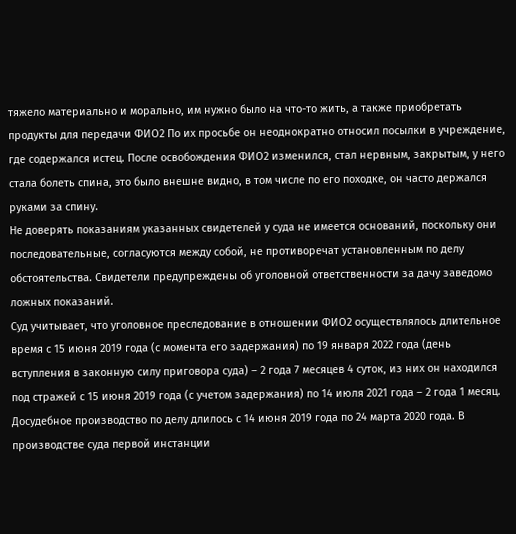тяжело материально и морально, им нужно было на что-то жить, а также приобретать продукты для передачи ФИО2 По их просьбе он неоднократно относил посылки в учреждение, где содержался истец. После освобождения ФИО2 изменился, стал нервным, закрытым, у него стала болеть спина, это было внешне видно, в том числе по его походке, он часто держался руками за спину.
Не доверять показаниям указанных свидетелей у суда не имеется оснований, поскольку они последовательные, согласуются между собой, не противоречат установленным по делу обстоятельства. Свидетели предупреждены об уголовной ответственности за дачу заведомо ложных показаний.
Суд учитывает, что уголовное преследование в отношении ФИО2 осуществлялось длительное время с 15 июня 2019 года (с момента его задержания) по 19 января 2022 года (день вступления в законную силу приговора суда) – 2 года 7 месяцев 4 суток, из них он находился под стражей с 15 июня 2019 года (с учетом задержания) по 14 июля 2021 года – 2 года 1 месяц.
Досудебное производство по делу длилось с 14 июня 2019 года по 24 марта 2020 года. В производстве суда первой инстанции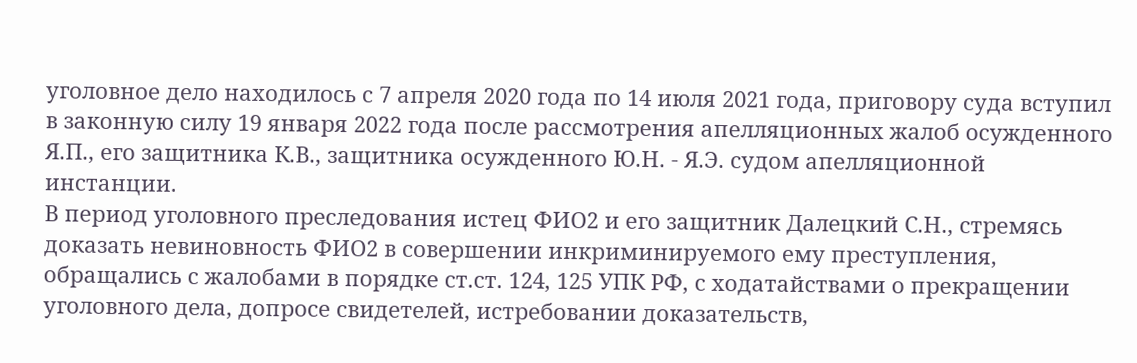уголовное дело находилось с 7 апреля 2020 года по 14 июля 2021 года, приговору суда вступил в законную силу 19 января 2022 года после рассмотрения апелляционных жалоб осужденного Я.П., его защитника К.В., защитника осужденного Ю.Н. - Я.Э. судом апелляционной инстанции.
В период уголовного преследования истец ФИО2 и его защитник Далецкий С.Н., стремясь доказать невиновность ФИО2 в совершении инкриминируемого ему преступления, обращались с жалобами в порядке ст.ст. 124, 125 УПК РФ, с ходатайствами о прекращении уголовного дела, допросе свидетелей, истребовании доказательств,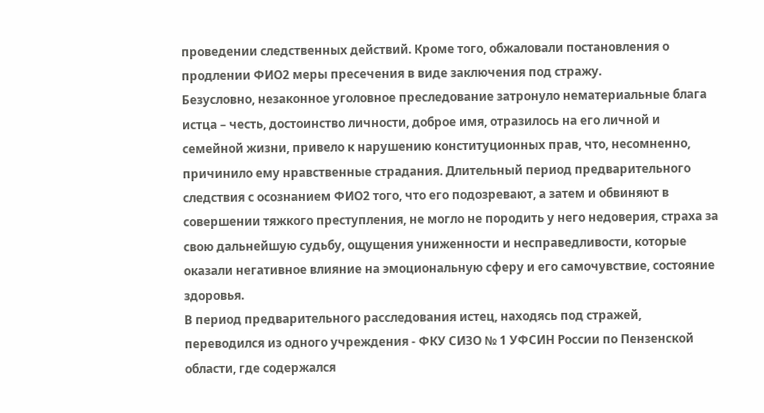проведении следственных действий. Кроме того, обжаловали постановления о продлении ФИО2 меры пресечения в виде заключения под стражу.
Безусловно, незаконное уголовное преследование затронуло нематериальные блага истца – честь, достоинство личности, доброе имя, отразилось на его личной и семейной жизни, привело к нарушению конституционных прав, что, несомненно, причинило ему нравственные страдания. Длительный период предварительного следствия с осознанием ФИО2 того, что его подозревают, а затем и обвиняют в совершении тяжкого преступления, не могло не породить у него недоверия, страха за свою дальнейшую судьбу, ощущения униженности и несправедливости, которые оказали негативное влияние на эмоциональную сферу и его самочувствие, состояние здоровья.
В период предварительного расследования истец, находясь под стражей, переводился из одного учреждения - ФКУ СИЗО № 1 УФСИН России по Пензенской области, где содержался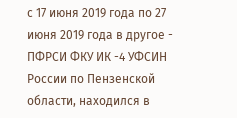с 17 июня 2019 года по 27 июня 2019 года в другое - ПФРСИ ФКУ ИК -4 УФСИН России по Пензенской области, находился в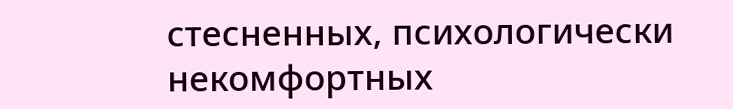стесненных, психологически некомфортных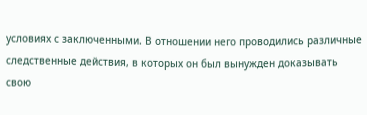условиях с заключенными. В отношении него проводились различные следственные действия, в которых он был вынужден доказывать свою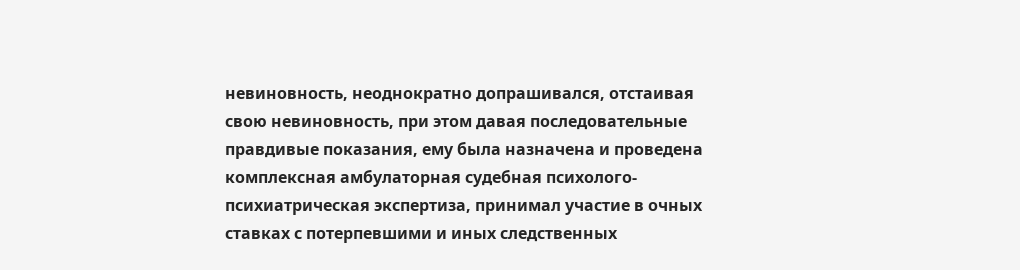невиновность, неоднократно допрашивался, отстаивая свою невиновность, при этом давая последовательные правдивые показания, ему была назначена и проведена комплексная амбулаторная судебная психолого-психиатрическая экспертиза, принимал участие в очных ставках с потерпевшими и иных следственных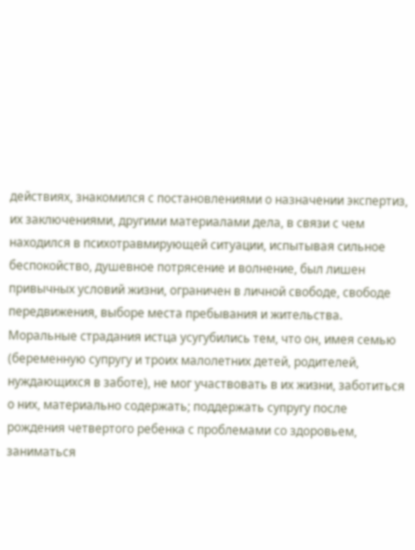действиях, знакомился с постановлениями о назначении экспертиз, их заключениями, другими материалами дела, в связи с чем находился в психотравмирующей ситуации, испытывая сильное беспокойство, душевное потрясение и волнение, был лишен привычных условий жизни, ограничен в личной свободе, свободе передвижения, выборе места пребывания и жительства.
Моральные страдания истца усугубились тем, что он, имея семью (беременную супругу и троих малолетних детей, родителей, нуждающихся в заботе), не мог участвовать в их жизни, заботиться о них, материально содержать; поддержать супругу после рождения четвертого ребенка с проблемами со здоровьем, заниматься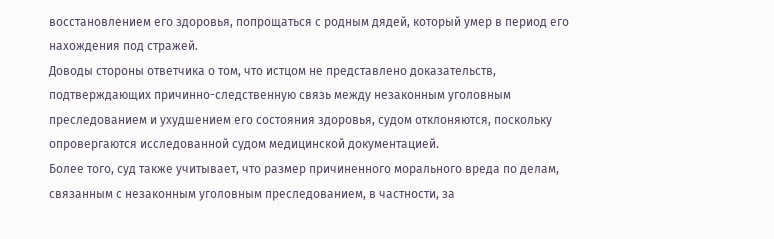восстановлением его здоровья, попрощаться с родным дядей, который умер в период его нахождения под стражей.
Доводы стороны ответчика о том, что истцом не представлено доказательств, подтверждающих причинно-следственную связь между незаконным уголовным преследованием и ухудшением его состояния здоровья, судом отклоняются, поскольку опровергаются исследованной судом медицинской документацией.
Более того, суд также учитывает, что размер причиненного морального вреда по делам, связанным с незаконным уголовным преследованием, в частности, за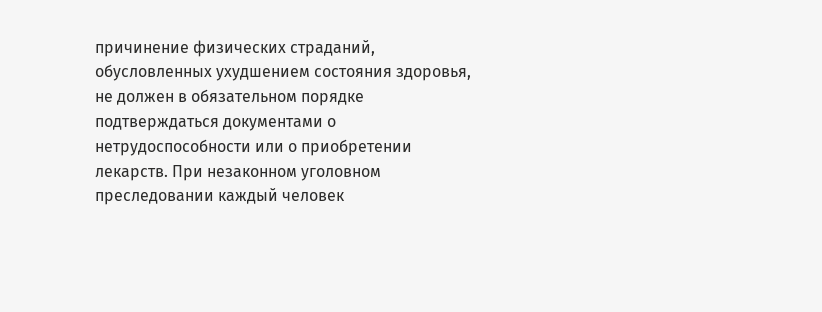причинение физических страданий, обусловленных ухудшением состояния здоровья, не должен в обязательном порядке подтверждаться документами о нетрудоспособности или о приобретении лекарств. При незаконном уголовном преследовании каждый человек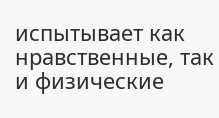испытывает как нравственные, так и физические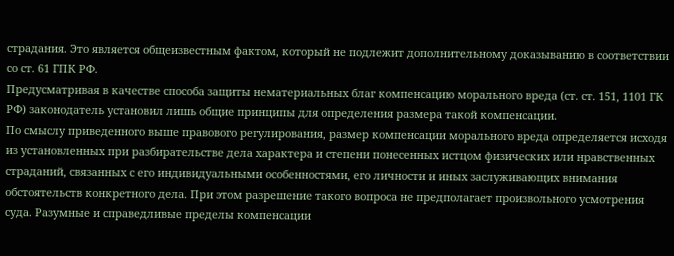страдания. Это является общеизвестным фактом, который не подлежит дополнительному доказыванию в соответствии со ст. 61 ГПК РФ.
Предусматривая в качестве способа защиты нематериальных благ компенсацию морального вреда (ст. ст. 151, 1101 ГК РФ) законодатель установил лишь общие принципы для определения размера такой компенсации.
По смыслу приведенного выше правового регулирования, размер компенсации морального вреда определяется исходя из установленных при разбирательстве дела характера и степени понесенных истцом физических или нравственных страданий, связанных с его индивидуальными особенностями, его личности и иных заслуживающих внимания обстоятельств конкретного дела. При этом разрешение такого вопроса не предполагает произвольного усмотрения суда. Разумные и справедливые пределы компенсации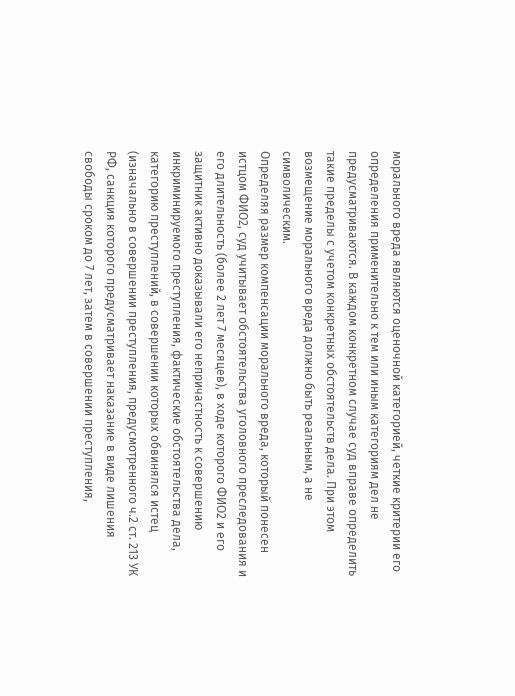морального вреда являются оценочной категорией, четкие критерии его определения применительно к тем или иным категориям дел не предусматриваются. В каждом конкретном случае суд вправе определить такие пределы с учетом конкретных обстоятельств дела. При этом возмещение морального вреда должно быть реальным, а не символическим.
Определяя размер компенсации морального вреда, который понесен истцом ФИО2, суд учитывает обстоятельства уголовного преследования и его длительность (более 2 лет 7 месяцев), в ходе которого ФИО2 и его защитник активно доказывали его непричастность к совершению инкриминируемого преступления, фактические обстоятельства дела, категорию преступлений, в совершении которых обвинялся истец (изначально в совершении преступления, предусмотренного ч.2 ст. 213 УК РФ, санкция которого предусматривает наказание в виде лишения свободы сроком до 7 лет, затем в совершении преступления,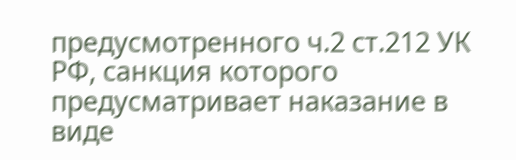предусмотренного ч.2 ст.212 УК РФ, санкция которого предусматривает наказание в виде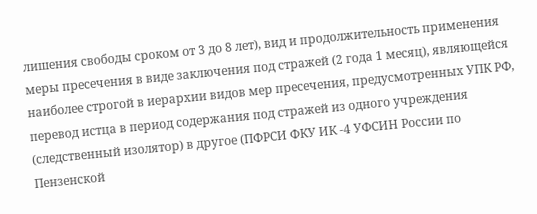лишения свободы сроком от 3 до 8 лет), вид и продолжительность применения меры пресечения в виде заключения под стражей (2 года 1 месяц), являющейся наиболее строгой в иерархии видов мер пресечения, предусмотренных УПК РФ, перевод истца в период содержания под стражей из одного учреждения (следственный изолятор) в другое (ПФРСИ ФКУ ИК -4 УФСИН России по Пензенской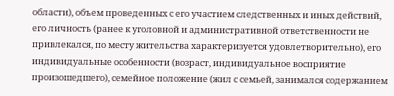области), объем проведенных с его участием следственных и иных действий, его личность (ранее к уголовной и административной ответственности не привлекался, по месту жительства характеризуется удовлетворительно), его индивидуальные особенности (возраст, индивидуальное восприятие произошедшего), семейное положение (жил с семьей, занимался содержанием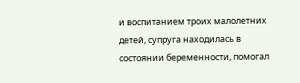и воспитанием троих малолетних детей, супруга находилась в состоянии беременности, помогал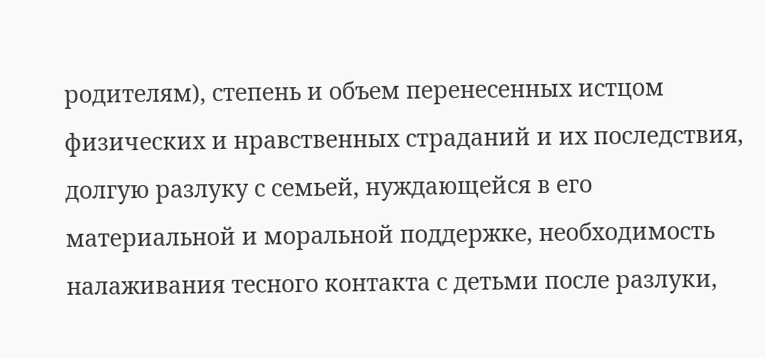родителям), степень и объем перенесенных истцом физических и нравственных страданий и их последствия, долгую разлуку с семьей, нуждающейся в его материальной и моральной поддержке, необходимость налаживания тесного контакта с детьми после разлуки,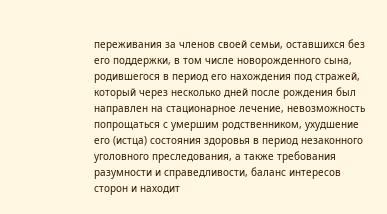переживания за членов своей семьи, оставшихся без его поддержки, в том числе новорожденного сына, родившегося в период его нахождения под стражей, который через несколько дней после рождения был направлен на стационарное лечение, невозможность попрощаться с умершим родственником, ухудшение его (истца) состояния здоровья в период незаконного уголовного преследования, а также требования разумности и справедливости, баланс интересов сторон и находит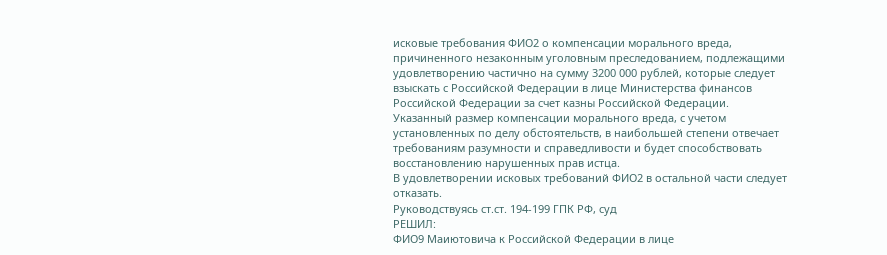исковые требования ФИО2 о компенсации морального вреда, причиненного незаконным уголовным преследованием, подлежащими удовлетворению частично на сумму 3200 000 рублей, которые следует взыскать с Российской Федерации в лице Министерства финансов Российской Федерации за счет казны Российской Федерации.
Указанный размер компенсации морального вреда, с учетом установленных по делу обстоятельств, в наибольшей степени отвечает требованиям разумности и справедливости и будет способствовать восстановлению нарушенных прав истца.
В удовлетворении исковых требований ФИО2 в остальной части следует отказать.
Руководствуясь ст.ст. 194-199 ГПК РФ, суд
РЕШИЛ:
ФИО9 Маиютовича к Российской Федерации в лице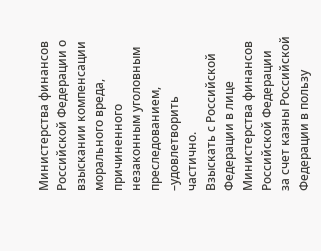Министерства финансов Российской Федерации о взыскании компенсации морального вреда, причиненного незаконным уголовным преследованием, –удовлетворить частично.
Взыскать с Российской Федерации в лице Министерства финансов Российской Федерации за счет казны Российской Федерации в пользу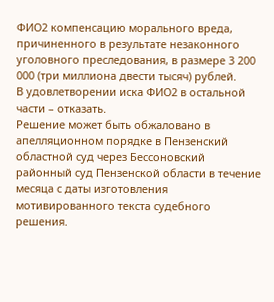ФИО2 компенсацию морального вреда, причиненного в результате незаконного уголовного преследования, в размере 3 200 000 (три миллиона двести тысяч) рублей.
В удовлетворении иска ФИО2 в остальной части – отказать.
Решение может быть обжаловано в апелляционном порядке в Пензенский областной суд через Бессоновский районный суд Пензенской области в течение месяца с даты изготовления мотивированного текста судебного решения.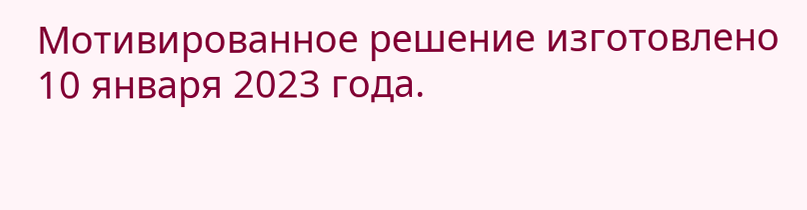Мотивированное решение изготовлено 10 января 2023 года.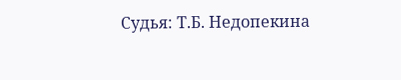Судья: Т.Б. Недопекина